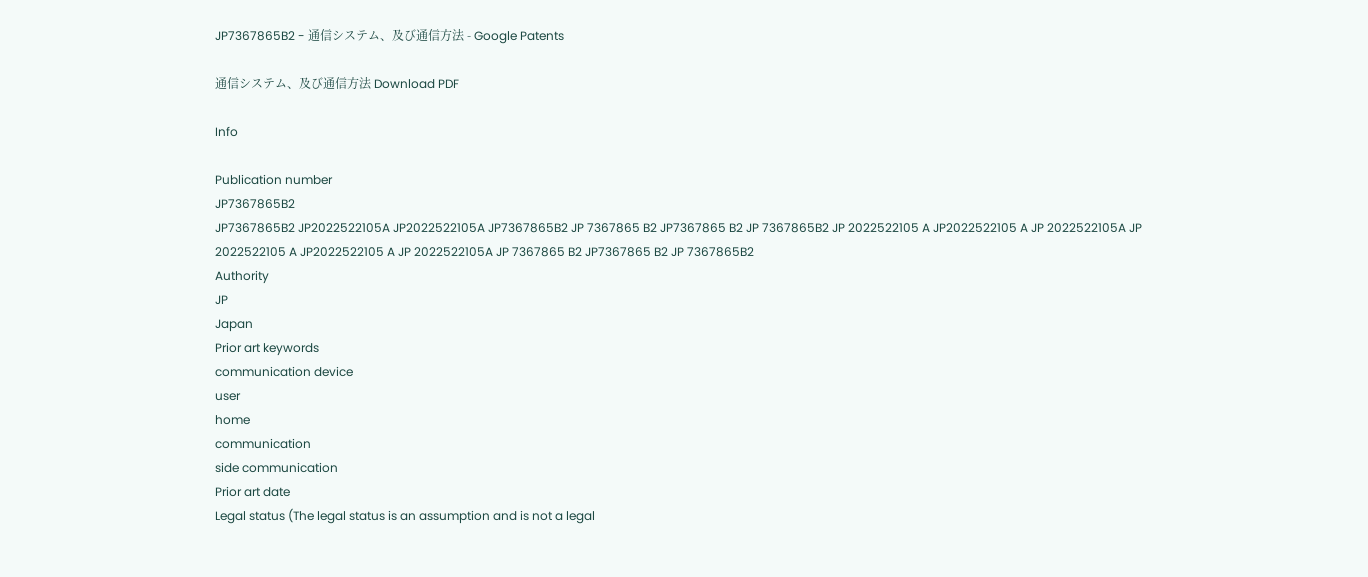JP7367865B2 - 通信システム、及び通信方法 - Google Patents

通信システム、及び通信方法 Download PDF

Info

Publication number
JP7367865B2
JP7367865B2 JP2022522105A JP2022522105A JP7367865B2 JP 7367865 B2 JP7367865 B2 JP 7367865B2 JP 2022522105 A JP2022522105 A JP 2022522105A JP 2022522105 A JP2022522105 A JP 2022522105A JP 7367865 B2 JP7367865 B2 JP 7367865B2
Authority
JP
Japan
Prior art keywords
communication device
user
home
communication
side communication
Prior art date
Legal status (The legal status is an assumption and is not a legal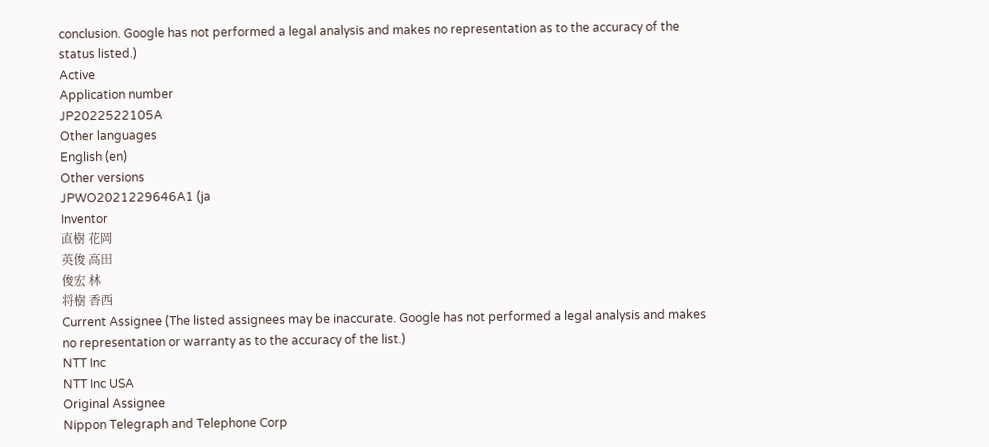conclusion. Google has not performed a legal analysis and makes no representation as to the accuracy of the status listed.)
Active
Application number
JP2022522105A
Other languages
English (en)
Other versions
JPWO2021229646A1 (ja
Inventor
直樹 花岡
英俊 高田
俊宏 林
将樹 香西
Current Assignee (The listed assignees may be inaccurate. Google has not performed a legal analysis and makes no representation or warranty as to the accuracy of the list.)
NTT Inc
NTT Inc USA
Original Assignee
Nippon Telegraph and Telephone Corp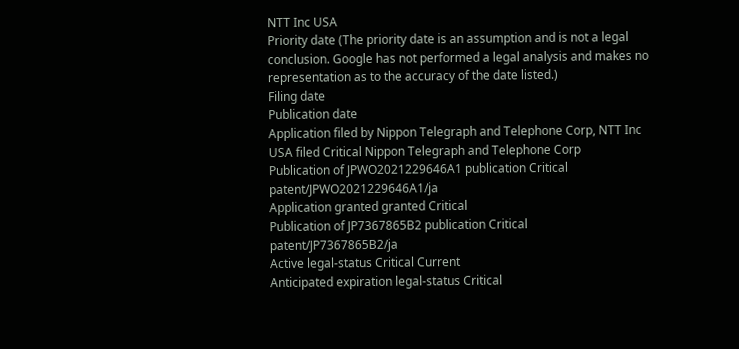NTT Inc USA
Priority date (The priority date is an assumption and is not a legal conclusion. Google has not performed a legal analysis and makes no representation as to the accuracy of the date listed.)
Filing date
Publication date
Application filed by Nippon Telegraph and Telephone Corp, NTT Inc USA filed Critical Nippon Telegraph and Telephone Corp
Publication of JPWO2021229646A1 publication Critical patent/JPWO2021229646A1/ja
Application granted granted Critical
Publication of JP7367865B2 publication Critical patent/JP7367865B2/ja
Active legal-status Critical Current
Anticipated expiration legal-status Critical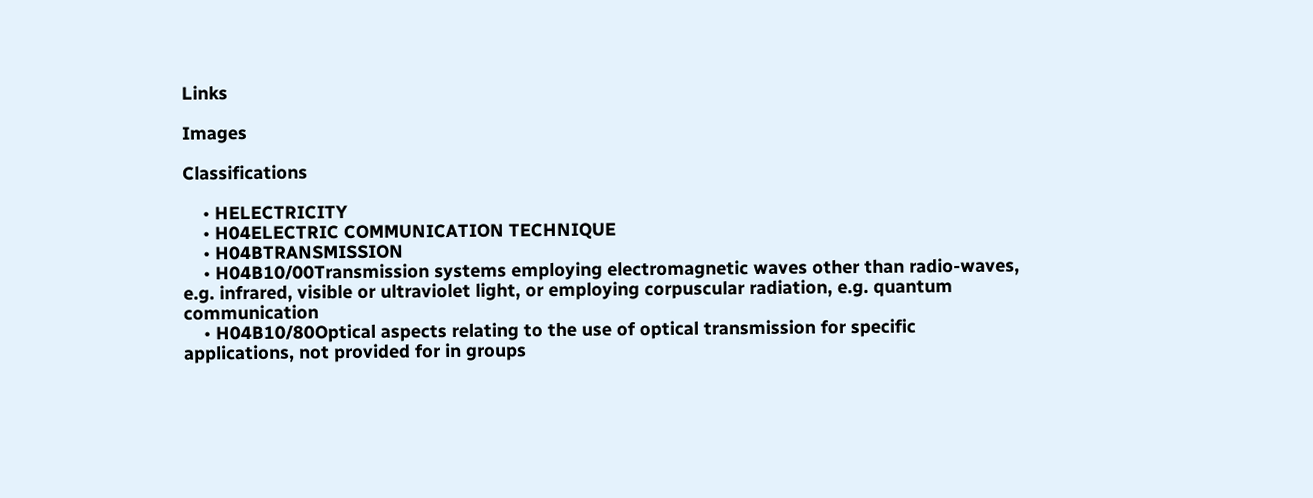Links

Images

Classifications

    • HELECTRICITY
    • H04ELECTRIC COMMUNICATION TECHNIQUE
    • H04BTRANSMISSION
    • H04B10/00Transmission systems employing electromagnetic waves other than radio-waves, e.g. infrared, visible or ultraviolet light, or employing corpuscular radiation, e.g. quantum communication
    • H04B10/80Optical aspects relating to the use of optical transmission for specific applications, not provided for in groups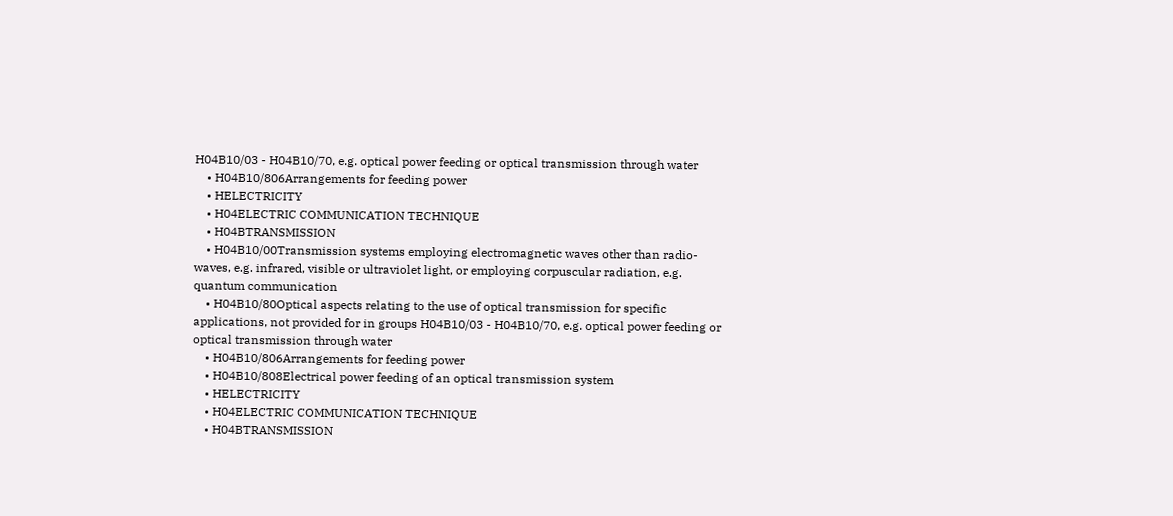H04B10/03 - H04B10/70, e.g. optical power feeding or optical transmission through water
    • H04B10/806Arrangements for feeding power
    • HELECTRICITY
    • H04ELECTRIC COMMUNICATION TECHNIQUE
    • H04BTRANSMISSION
    • H04B10/00Transmission systems employing electromagnetic waves other than radio-waves, e.g. infrared, visible or ultraviolet light, or employing corpuscular radiation, e.g. quantum communication
    • H04B10/80Optical aspects relating to the use of optical transmission for specific applications, not provided for in groups H04B10/03 - H04B10/70, e.g. optical power feeding or optical transmission through water
    • H04B10/806Arrangements for feeding power
    • H04B10/808Electrical power feeding of an optical transmission system
    • HELECTRICITY
    • H04ELECTRIC COMMUNICATION TECHNIQUE
    • H04BTRANSMISSION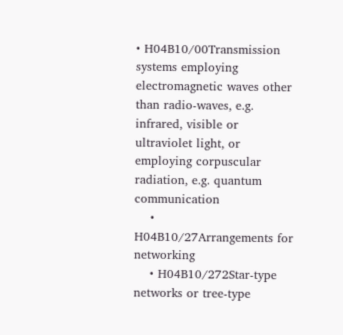• H04B10/00Transmission systems employing electromagnetic waves other than radio-waves, e.g. infrared, visible or ultraviolet light, or employing corpuscular radiation, e.g. quantum communication
    • H04B10/27Arrangements for networking
    • H04B10/272Star-type networks or tree-type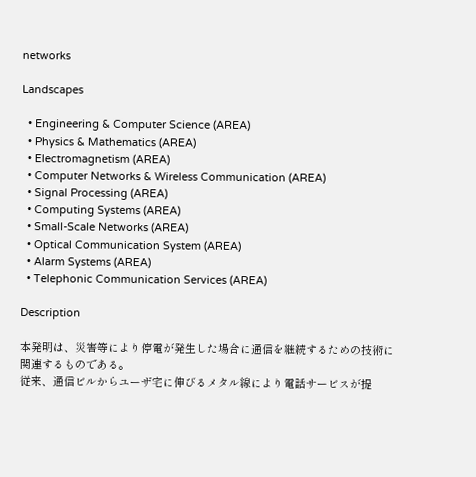networks

Landscapes

  • Engineering & Computer Science (AREA)
  • Physics & Mathematics (AREA)
  • Electromagnetism (AREA)
  • Computer Networks & Wireless Communication (AREA)
  • Signal Processing (AREA)
  • Computing Systems (AREA)
  • Small-Scale Networks (AREA)
  • Optical Communication System (AREA)
  • Alarm Systems (AREA)
  • Telephonic Communication Services (AREA)

Description

本発明は、災害等により停電が発生した場合に通信を継続するための技術に関連するものである。
従来、通信ビルからユーザ宅に伸びるメタル線により電話サービスが提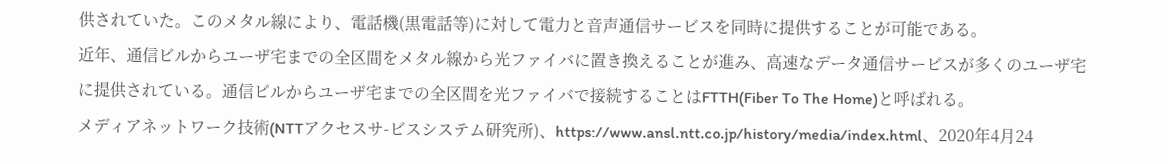供されていた。このメタル線により、電話機(黒電話等)に対して電力と音声通信サービスを同時に提供することが可能である。
近年、通信ビルからユーザ宅までの全区間をメタル線から光ファイバに置き換えることが進み、高速なデータ通信サービスが多くのユーザ宅に提供されている。通信ビルからユーザ宅までの全区間を光ファイバで接続することはFTTH(Fiber To The Home)と呼ばれる。
メディアネットワーク技術(NTTアクセスサ-ビスシステム研究所)、https://www.ansl.ntt.co.jp/history/media/index.html、2020年4月24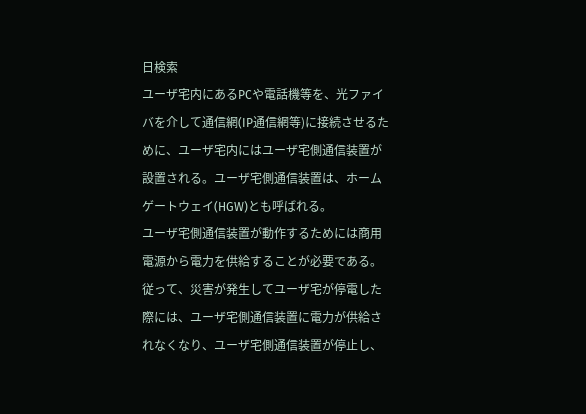日検索
ユーザ宅内にあるPCや電話機等を、光ファイバを介して通信網(IP通信網等)に接続させるために、ユーザ宅内にはユーザ宅側通信装置が設置される。ユーザ宅側通信装置は、ホームゲートウェイ(HGW)とも呼ばれる。
ユーザ宅側通信装置が動作するためには商用電源から電力を供給することが必要である。従って、災害が発生してユーザ宅が停電した際には、ユーザ宅側通信装置に電力が供給されなくなり、ユーザ宅側通信装置が停止し、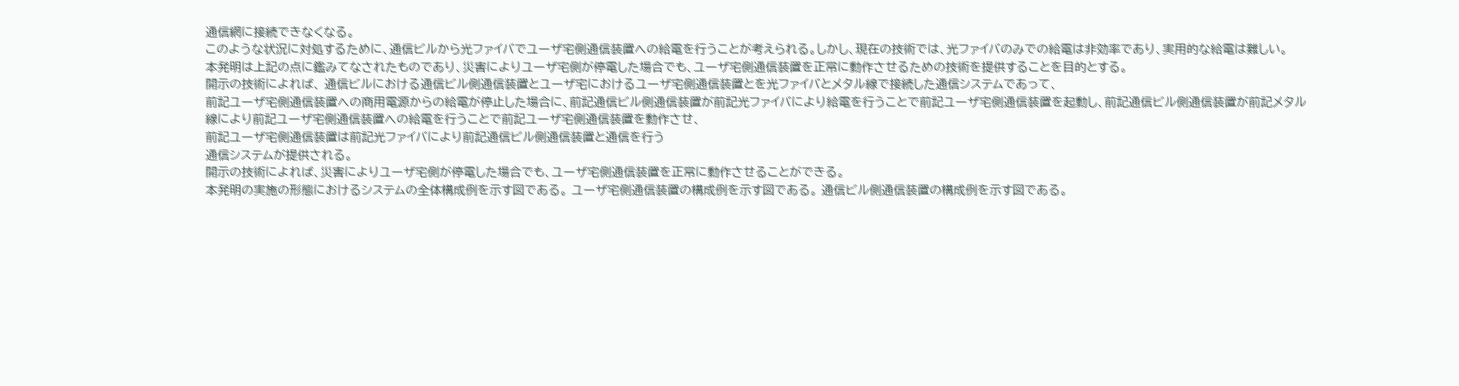通信網に接続できなくなる。
このような状況に対処するために、通信ビルから光ファイバでユーザ宅側通信装置への給電を行うことが考えられる。しかし、現在の技術では、光ファイバのみでの給電は非効率であり、実用的な給電は難しい。
本発明は上記の点に鑑みてなされたものであり、災害によりユーザ宅側が停電した場合でも、ユーザ宅側通信装置を正常に動作させるための技術を提供することを目的とする。
開示の技術によれば、 通信ビルにおける通信ビル側通信装置とユーザ宅におけるユーザ宅側通信装置とを光ファイバとメタル線で接続した通信システムであって、
前記ユーザ宅側通信装置への商用電源からの給電が停止した場合に、前記通信ビル側通信装置が前記光ファイバにより給電を行うことで前記ユーザ宅側通信装置を起動し、前記通信ビル側通信装置が前記メタル線により前記ユーザ宅側通信装置への給電を行うことで前記ユーザ宅側通信装置を動作させ、
前記ユーザ宅側通信装置は前記光ファイバにより前記通信ビル側通信装置と通信を行う
通信システムが提供される。
開示の技術によれば、災害によりユーザ宅側が停電した場合でも、ユーザ宅側通信装置を正常に動作させることができる。
本発明の実施の形態におけるシステムの全体構成例を示す図である。 ユーザ宅側通信装置の構成例を示す図である。 通信ビル側通信装置の構成例を示す図である。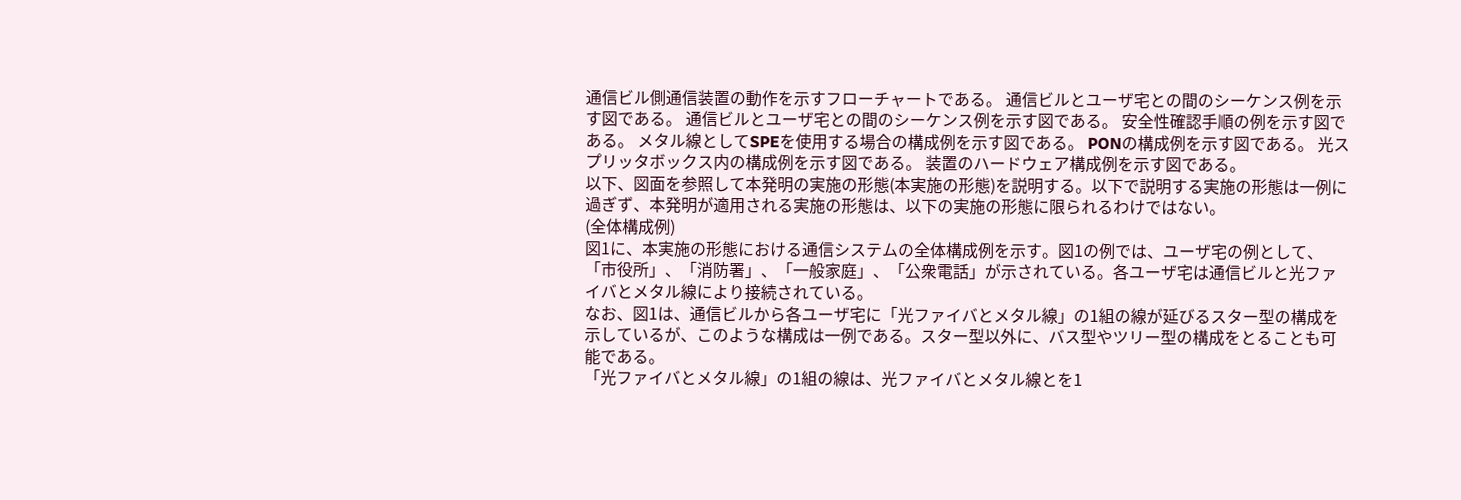通信ビル側通信装置の動作を示すフローチャートである。 通信ビルとユーザ宅との間のシーケンス例を示す図である。 通信ビルとユーザ宅との間のシーケンス例を示す図である。 安全性確認手順の例を示す図である。 メタル線としてSPEを使用する場合の構成例を示す図である。 PONの構成例を示す図である。 光スプリッタボックス内の構成例を示す図である。 装置のハードウェア構成例を示す図である。
以下、図面を参照して本発明の実施の形態(本実施の形態)を説明する。以下で説明する実施の形態は一例に過ぎず、本発明が適用される実施の形態は、以下の実施の形態に限られるわけではない。
(全体構成例)
図1に、本実施の形態における通信システムの全体構成例を示す。図1の例では、ユーザ宅の例として、「市役所」、「消防署」、「一般家庭」、「公衆電話」が示されている。各ユーザ宅は通信ビルと光ファイバとメタル線により接続されている。
なお、図1は、通信ビルから各ユーザ宅に「光ファイバとメタル線」の1組の線が延びるスター型の構成を示しているが、このような構成は一例である。スター型以外に、バス型やツリー型の構成をとることも可能である。
「光ファイバとメタル線」の1組の線は、光ファイバとメタル線とを1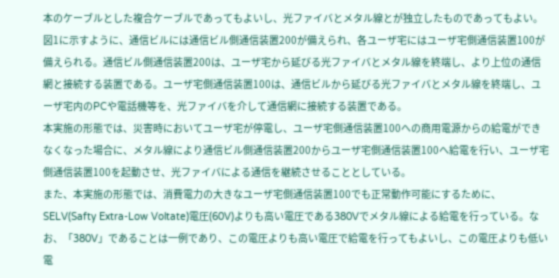本のケーブルとした複合ケーブルであってもよいし、光ファイバとメタル線とが独立したものであってもよい。
図1に示すように、通信ビルには通信ビル側通信装置200が備えられ、各ユーザ宅にはユーザ宅側通信装置100が備えられる。通信ビル側通信装置200は、ユーザ宅から延びる光ファイバとメタル線を終端し、より上位の通信網と接続する装置である。ユーザ宅側通信装置100は、通信ビルから延びる光ファイバとメタル線を終端し、ユーザ宅内のPCや電話機等を、光ファイバを介して通信網に接続する装置である。
本実施の形態では、災害時においてユーザ宅が停電し、ユーザ宅側通信装置100への商用電源からの給電ができなくなった場合に、メタル線により通信ビル側通信装置200からユーザ宅側通信装置100へ給電を行い、ユーザ宅側通信装置100を起動させ、光ファイバによる通信を継続させることとしている。
また、本実施の形態では、消費電力の大きなユーザ宅側通信装置100でも正常動作可能にするために、SELV(Safty Extra-Low Voltate)電圧(60V)よりも高い電圧である380Vでメタル線による給電を行っている。なお、「380V」であることは一例であり、この電圧よりも高い電圧で給電を行ってもよいし、この電圧よりも低い電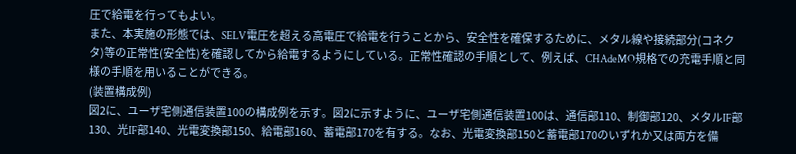圧で給電を行ってもよい。
また、本実施の形態では、SELV電圧を超える高電圧で給電を行うことから、安全性を確保するために、メタル線や接続部分(コネクタ)等の正常性(安全性)を確認してから給電するようにしている。正常性確認の手順として、例えば、CHAdeMO規格での充電手順と同様の手順を用いることができる。
(装置構成例)
図2に、ユーザ宅側通信装置100の構成例を示す。図2に示すように、ユーザ宅側通信装置100は、通信部110、制御部120、メタルIF部130、光IF部140、光電変換部150、給電部160、蓄電部170を有する。なお、光電変換部150と蓄電部170のいずれか又は両方を備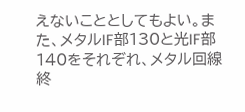えないこととしてもよい。また、メタルIF部130と光IF部140をそれぞれ、メタル回線終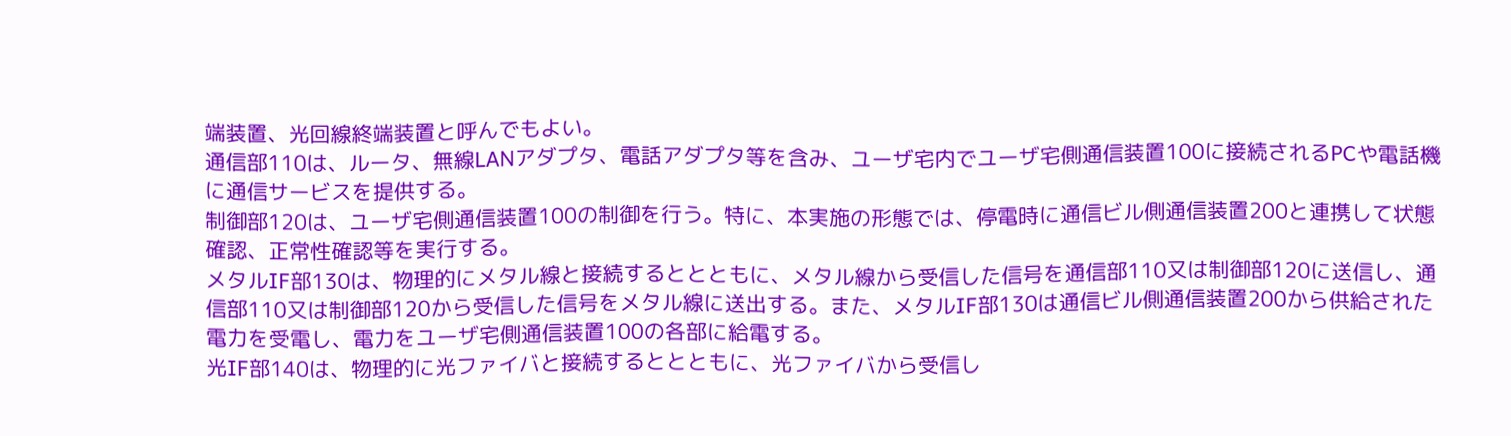端装置、光回線終端装置と呼んでもよい。
通信部110は、ルータ、無線LANアダプタ、電話アダプタ等を含み、ユーザ宅内でユーザ宅側通信装置100に接続されるPCや電話機に通信サービスを提供する。
制御部120は、ユーザ宅側通信装置100の制御を行う。特に、本実施の形態では、停電時に通信ビル側通信装置200と連携して状態確認、正常性確認等を実行する。
メタルIF部130は、物理的にメタル線と接続するととともに、メタル線から受信した信号を通信部110又は制御部120に送信し、通信部110又は制御部120から受信した信号をメタル線に送出する。また、メタルIF部130は通信ビル側通信装置200から供給された電力を受電し、電力をユーザ宅側通信装置100の各部に給電する。
光IF部140は、物理的に光ファイバと接続するととともに、光ファイバから受信し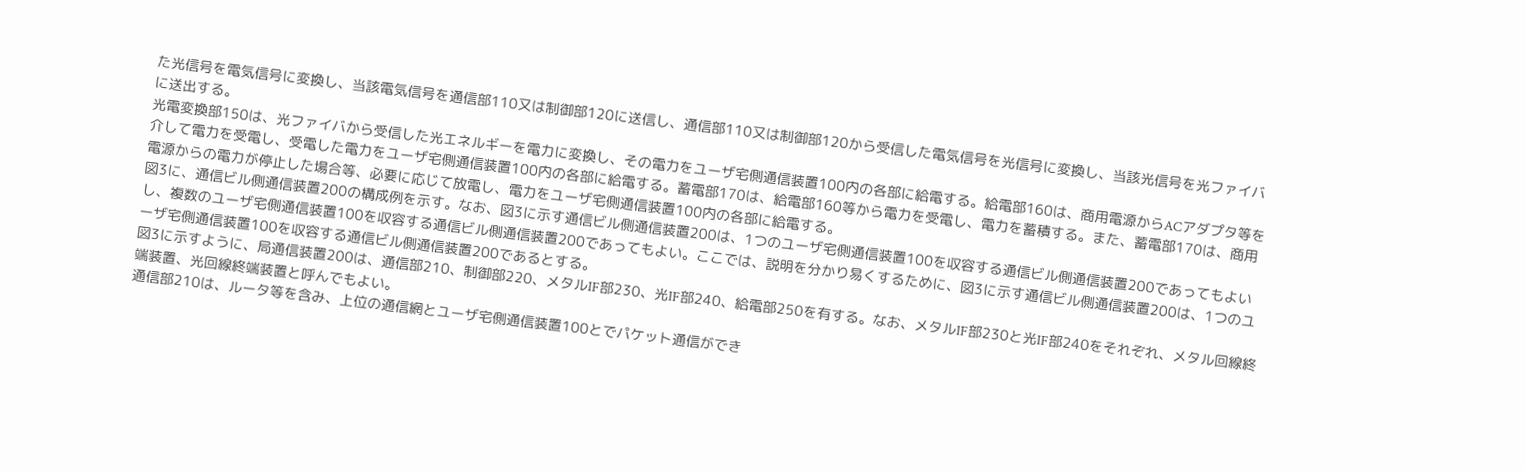た光信号を電気信号に変換し、当該電気信号を通信部110又は制御部120に送信し、通信部110又は制御部120から受信した電気信号を光信号に変換し、当該光信号を光ファイバに送出する。
光電変換部150は、光ファイバから受信した光エネルギーを電力に変換し、その電力をユーザ宅側通信装置100内の各部に給電する。給電部160は、商用電源からACアダプタ等を介して電力を受電し、受電した電力をユーザ宅側通信装置100内の各部に給電する。蓄電部170は、給電部160等から電力を受電し、電力を蓄積する。また、蓄電部170は、商用電源からの電力が停止した場合等、必要に応じて放電し、電力をユーザ宅側通信装置100内の各部に給電する。
図3に、通信ビル側通信装置200の構成例を示す。なお、図3に示す通信ビル側通信装置200は、1つのユーザ宅側通信装置100を収容する通信ビル側通信装置200であってもよいし、複数のユーザ宅側通信装置100を収容する通信ビル側通信装置200であってもよい。ここでは、説明を分かり易くするために、図3に示す通信ビル側通信装置200は、1つのユーザ宅側通信装置100を収容する通信ビル側通信装置200であるとする。
図3に示すように、局通信装置200は、通信部210、制御部220、メタルIF部230、光IF部240、給電部250を有する。なお、メタルIF部230と光IF部240をそれぞれ、メタル回線終端装置、光回線終端装置と呼んでもよい。
通信部210は、ルータ等を含み、上位の通信網とユーザ宅側通信装置100とでパケット通信ができ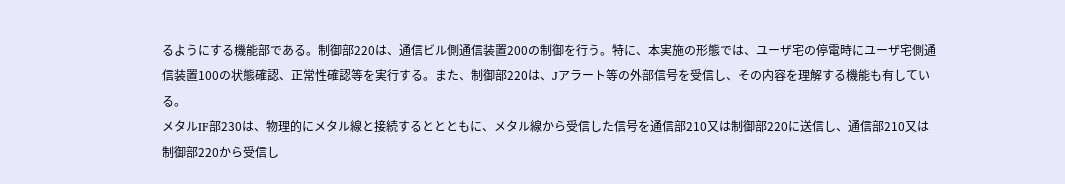るようにする機能部である。制御部220は、通信ビル側通信装置200の制御を行う。特に、本実施の形態では、ユーザ宅の停電時にユーザ宅側通信装置100の状態確認、正常性確認等を実行する。また、制御部220は、Jアラート等の外部信号を受信し、その内容を理解する機能も有している。
メタルIF部230は、物理的にメタル線と接続するととともに、メタル線から受信した信号を通信部210又は制御部220に送信し、通信部210又は制御部220から受信し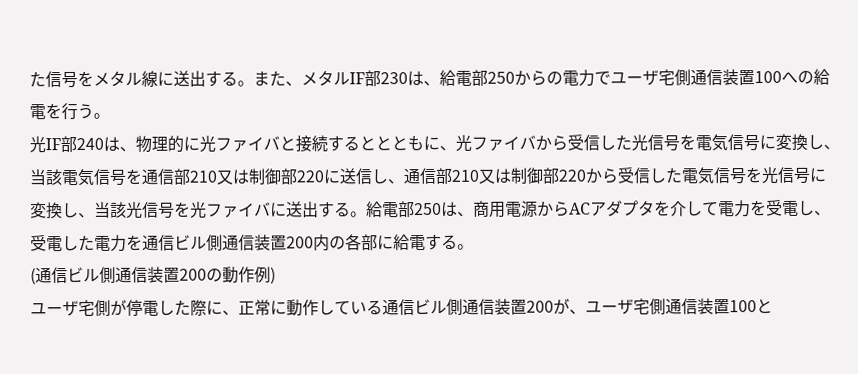た信号をメタル線に送出する。また、メタルIF部230は、給電部250からの電力でユーザ宅側通信装置100への給電を行う。
光IF部240は、物理的に光ファイバと接続するととともに、光ファイバから受信した光信号を電気信号に変換し、当該電気信号を通信部210又は制御部220に送信し、通信部210又は制御部220から受信した電気信号を光信号に変換し、当該光信号を光ファイバに送出する。給電部250は、商用電源からACアダプタを介して電力を受電し、受電した電力を通信ビル側通信装置200内の各部に給電する。
(通信ビル側通信装置200の動作例)
ユーザ宅側が停電した際に、正常に動作している通信ビル側通信装置200が、ユーザ宅側通信装置100と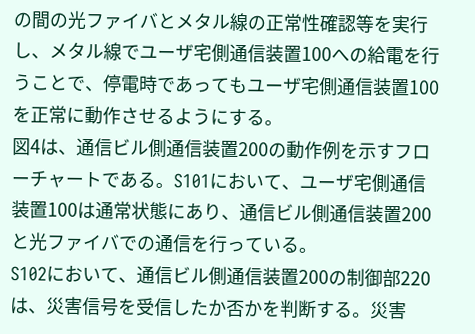の間の光ファイバとメタル線の正常性確認等を実行し、メタル線でユーザ宅側通信装置100への給電を行うことで、停電時であってもユーザ宅側通信装置100を正常に動作させるようにする。
図4は、通信ビル側通信装置200の動作例を示すフローチャートである。S101において、ユーザ宅側通信装置100は通常状態にあり、通信ビル側通信装置200と光ファイバでの通信を行っている。
S102において、通信ビル側通信装置200の制御部220は、災害信号を受信したか否かを判断する。災害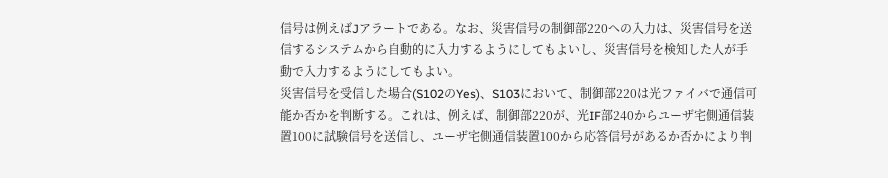信号は例えばJアラートである。なお、災害信号の制御部220への入力は、災害信号を送信するシステムから自動的に入力するようにしてもよいし、災害信号を検知した人が手動で入力するようにしてもよい。
災害信号を受信した場合(S102のYes)、S103において、制御部220は光ファイバで通信可能か否かを判断する。これは、例えば、制御部220が、光IF部240からユーザ宅側通信装置100に試験信号を送信し、ユーザ宅側通信装置100から応答信号があるか否かにより判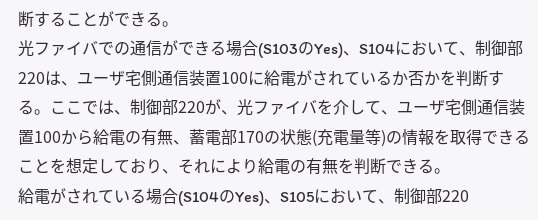断することができる。
光ファイバでの通信ができる場合(S103のYes)、S104において、制御部220は、ユーザ宅側通信装置100に給電がされているか否かを判断する。ここでは、制御部220が、光ファイバを介して、ユーザ宅側通信装置100から給電の有無、蓄電部170の状態(充電量等)の情報を取得できることを想定しており、それにより給電の有無を判断できる。
給電がされている場合(S104のYes)、S105において、制御部220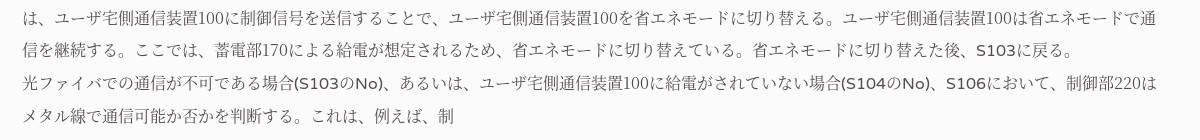は、ユーザ宅側通信装置100に制御信号を送信することで、ユーザ宅側通信装置100を省エネモードに切り替える。ユーザ宅側通信装置100は省エネモードで通信を継続する。ここでは、蓄電部170による給電が想定されるため、省エネモードに切り替えている。省エネモードに切り替えた後、S103に戻る。
光ファイバでの通信が不可である場合(S103のNo)、あるいは、ユーザ宅側通信装置100に給電がされていない場合(S104のNo)、S106において、制御部220はメタル線で通信可能か否かを判断する。これは、例えば、制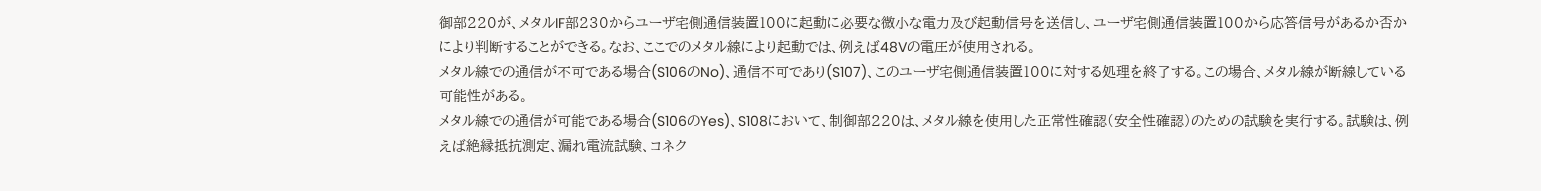御部220が、メタルIF部230からユーザ宅側通信装置100に起動に必要な微小な電力及び起動信号を送信し、ユーザ宅側通信装置100から応答信号があるか否かにより判断することができる。なお、ここでのメタル線により起動では、例えば48Vの電圧が使用される。
メタル線での通信が不可である場合(S106のNo)、通信不可であり(S107)、このユーザ宅側通信装置100に対する処理を終了する。この場合、メタル線が断線している可能性がある。
メタル線での通信が可能である場合(S106のYes)、S108において、制御部220は、メタル線を使用した正常性確認(安全性確認)のための試験を実行する。試験は、例えば絶縁抵抗測定、漏れ電流試験、コネク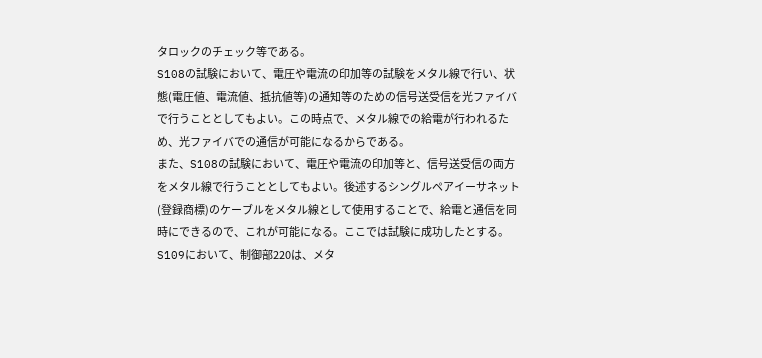タロックのチェック等である。
S108の試験において、電圧や電流の印加等の試験をメタル線で行い、状態(電圧値、電流値、抵抗値等)の通知等のための信号送受信を光ファイバで行うこととしてもよい。この時点で、メタル線での給電が行われるため、光ファイバでの通信が可能になるからである。
また、S108の試験において、電圧や電流の印加等と、信号送受信の両方をメタル線で行うこととしてもよい。後述するシングルペアイーサネット(登録商標)のケーブルをメタル線として使用することで、給電と通信を同時にできるので、これが可能になる。ここでは試験に成功したとする。
S109において、制御部220は、メタ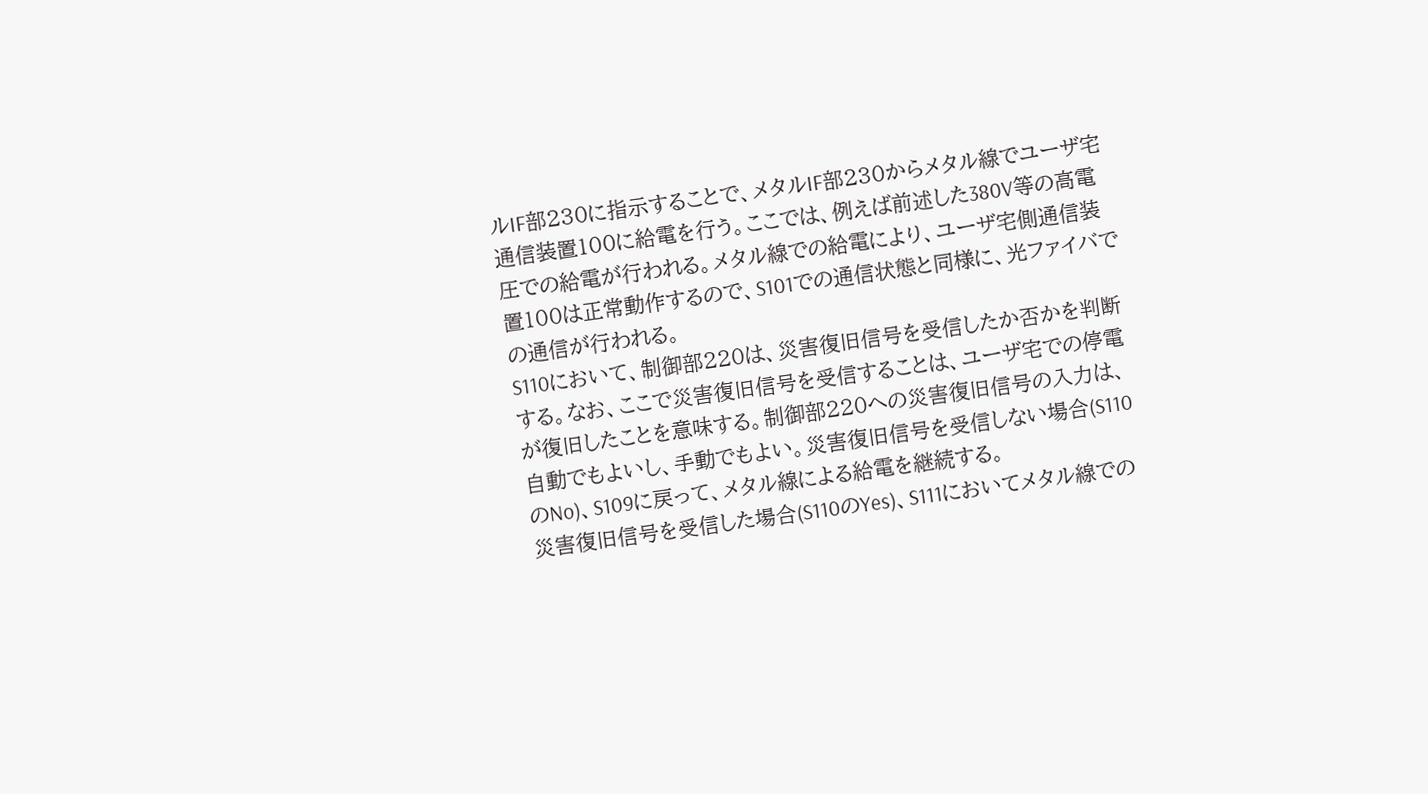ルIF部230に指示することで、メタルIF部230からメタル線でユーザ宅通信装置100に給電を行う。ここでは、例えば前述した380V等の高電圧での給電が行われる。メタル線での給電により、ユーザ宅側通信装置100は正常動作するので、S101での通信状態と同様に、光ファイバでの通信が行われる。
S110において、制御部220は、災害復旧信号を受信したか否かを判断する。なお、ここで災害復旧信号を受信することは、ユーザ宅での停電が復旧したことを意味する。制御部220への災害復旧信号の入力は、自動でもよいし、手動でもよい。災害復旧信号を受信しない場合(S110のNo)、S109に戻って、メタル線による給電を継続する。
災害復旧信号を受信した場合(S110のYes)、S111においてメタル線での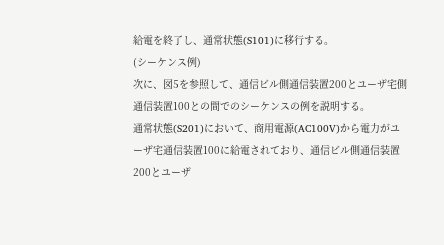給電を終了し、通常状態(S101)に移行する。
(シーケンス例)
次に、図5を参照して、通信ビル側通信装置200とユーザ宅側通信装置100との間でのシーケンスの例を説明する。
通常状態(S201)において、商用電源(AC100V)から電力がユーザ宅通信装置100に給電されており、通信ビル側通信装置200とユーザ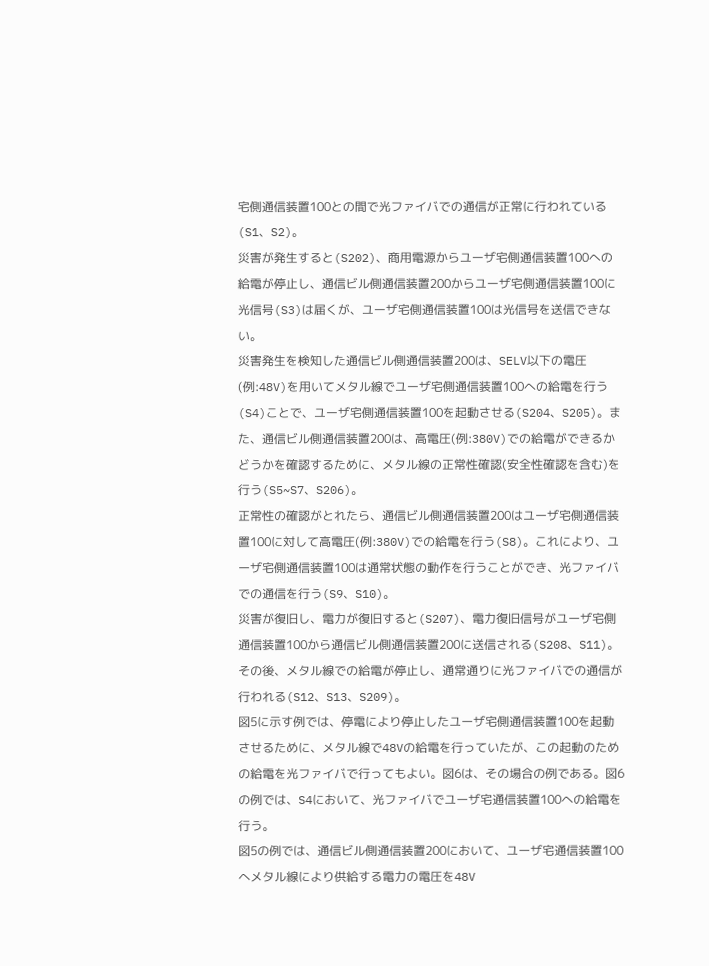宅側通信装置100との間で光ファイバでの通信が正常に行われている(S1、S2)。
災害が発生すると(S202)、商用電源からユーザ宅側通信装置100への給電が停止し、通信ビル側通信装置200からユーザ宅側通信装置100に光信号(S3)は届くが、ユーザ宅側通信装置100は光信号を送信できない。
災害発生を検知した通信ビル側通信装置200は、SELV以下の電圧(例:48V)を用いてメタル線でユーザ宅側通信装置100への給電を行う(S4)ことで、ユーザ宅側通信装置100を起動させる(S204、S205)。また、通信ビル側通信装置200は、高電圧(例:380V)での給電ができるかどうかを確認するために、メタル線の正常性確認(安全性確認を含む)を行う(S5~S7、S206)。
正常性の確認がとれたら、通信ビル側通信装置200はユーザ宅側通信装置100に対して高電圧(例:380V)での給電を行う(S8)。これにより、ユーザ宅側通信装置100は通常状態の動作を行うことができ、光ファイバでの通信を行う(S9、S10)。
災害が復旧し、電力が復旧すると(S207)、電力復旧信号がユーザ宅側通信装置100から通信ビル側通信装置200に送信される(S208、S11)。その後、メタル線での給電が停止し、通常通りに光ファイバでの通信が行われる(S12、S13、S209)。
図5に示す例では、停電により停止したユーザ宅側通信装置100を起動させるために、メタル線で48Vの給電を行っていたが、この起動のための給電を光ファイバで行ってもよい。図6は、その場合の例である。図6の例では、S4において、光ファイバでユーザ宅通信装置100への給電を行う。
図5の例では、通信ビル側通信装置200において、ユーザ宅通信装置100へメタル線により供給する電力の電圧を48V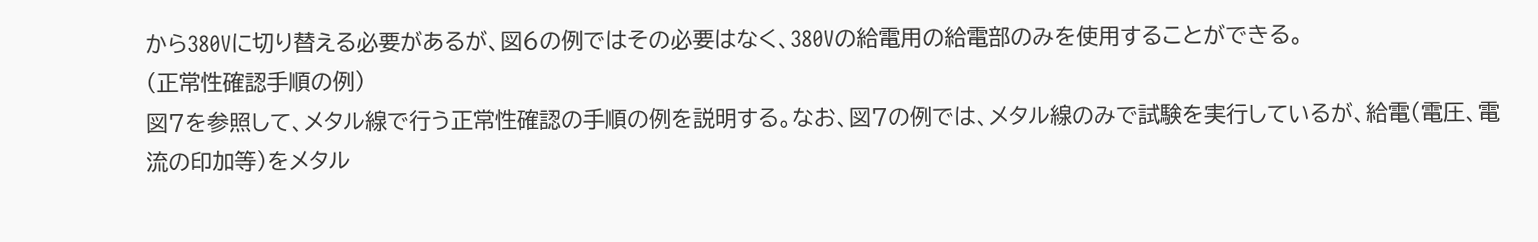から380Vに切り替える必要があるが、図6の例ではその必要はなく、380Vの給電用の給電部のみを使用することができる。
(正常性確認手順の例)
図7を参照して、メタル線で行う正常性確認の手順の例を説明する。なお、図7の例では、メタル線のみで試験を実行しているが、給電(電圧、電流の印加等)をメタル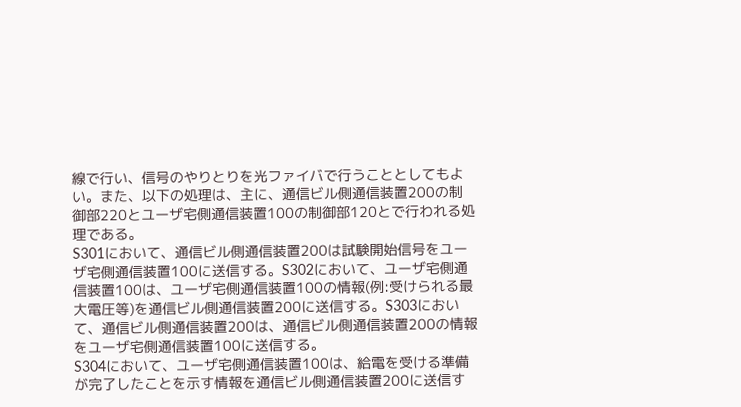線で行い、信号のやりとりを光ファイバで行うこととしてもよい。また、以下の処理は、主に、通信ビル側通信装置200の制御部220とユーザ宅側通信装置100の制御部120とで行われる処理である。
S301において、通信ビル側通信装置200は試験開始信号をユーザ宅側通信装置100に送信する。S302において、ユーザ宅側通信装置100は、ユーザ宅側通信装置100の情報(例:受けられる最大電圧等)を通信ビル側通信装置200に送信する。S303において、通信ビル側通信装置200は、通信ビル側通信装置200の情報をユーザ宅側通信装置100に送信する。
S304において、ユーザ宅側通信装置100は、給電を受ける準備が完了したことを示す情報を通信ビル側通信装置200に送信す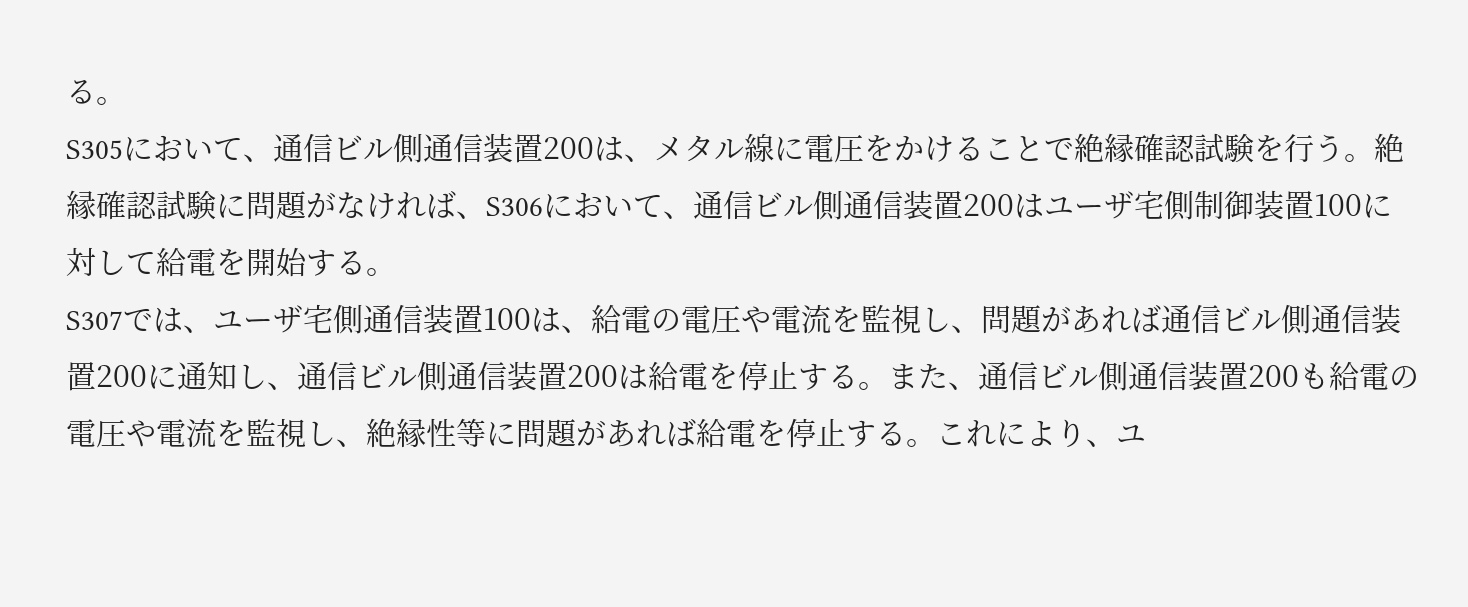る。
S305において、通信ビル側通信装置200は、メタル線に電圧をかけることで絶縁確認試験を行う。絶縁確認試験に問題がなければ、S306において、通信ビル側通信装置200はユーザ宅側制御装置100に対して給電を開始する。
S307では、ユーザ宅側通信装置100は、給電の電圧や電流を監視し、問題があれば通信ビル側通信装置200に通知し、通信ビル側通信装置200は給電を停止する。また、通信ビル側通信装置200も給電の電圧や電流を監視し、絶縁性等に問題があれば給電を停止する。これにより、ユ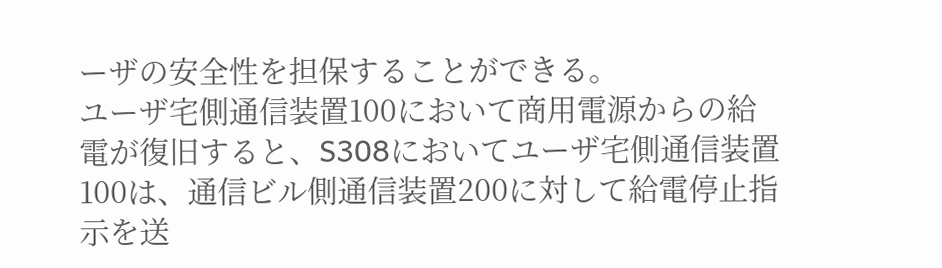ーザの安全性を担保することができる。
ユーザ宅側通信装置100において商用電源からの給電が復旧すると、S308においてユーザ宅側通信装置100は、通信ビル側通信装置200に対して給電停止指示を送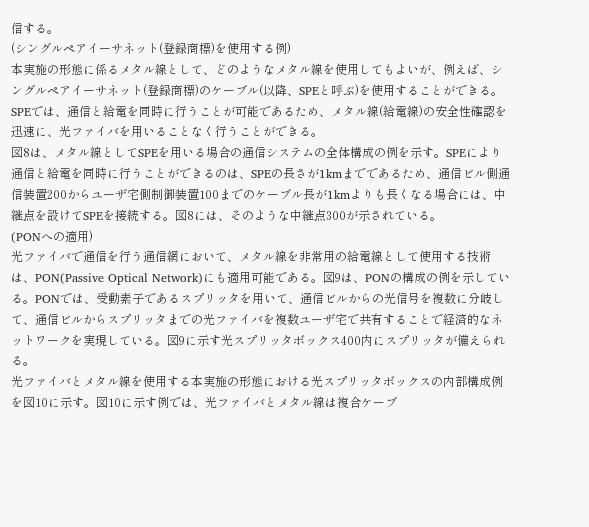信する。
(シングルペアイーサネット(登録商標)を使用する例)
本実施の形態に係るメタル線として、どのようなメタル線を使用してもよいが、例えば、シングルペアイーサネット(登録商標)のケーブル(以降、SPEと呼ぶ)を使用することができる。SPEでは、通信と給電を同時に行うことが可能であるため、メタル線(給電線)の安全性確認を迅速に、光ファイバを用いることなく行うことができる。
図8は、メタル線としてSPEを用いる場合の通信システムの全体構成の例を示す。SPEにより通信と給電を同時に行うことができるのは、SPEの長さが1kmまでであるため、通信ビル側通信装置200からユーザ宅側制御装置100までのケーブル長が1kmよりも長くなる場合には、中継点を設けてSPEを接続する。図8には、そのような中継点300が示されている。
(PONへの適用)
光ファイバで通信を行う通信網において、メタル線を非常用の給電線として使用する技術は、PON(Passive Optical Network)にも適用可能である。図9は、PONの構成の例を示している。PONでは、受動素子であるスプリッタを用いて、通信ビルからの光信号を複数に分岐して、通信ビルからスプリッタまでの光ファイバを複数ユーザ宅で共有することで経済的なネットワークを実現している。図9に示す光スプリッタボックス400内にスプリッタが備えられる。
光ファイバとメタル線を使用する本実施の形態における光スプリッタボックスの内部構成例を図10に示す。図10に示す例では、光ファイバとメタル線は複合ケーブ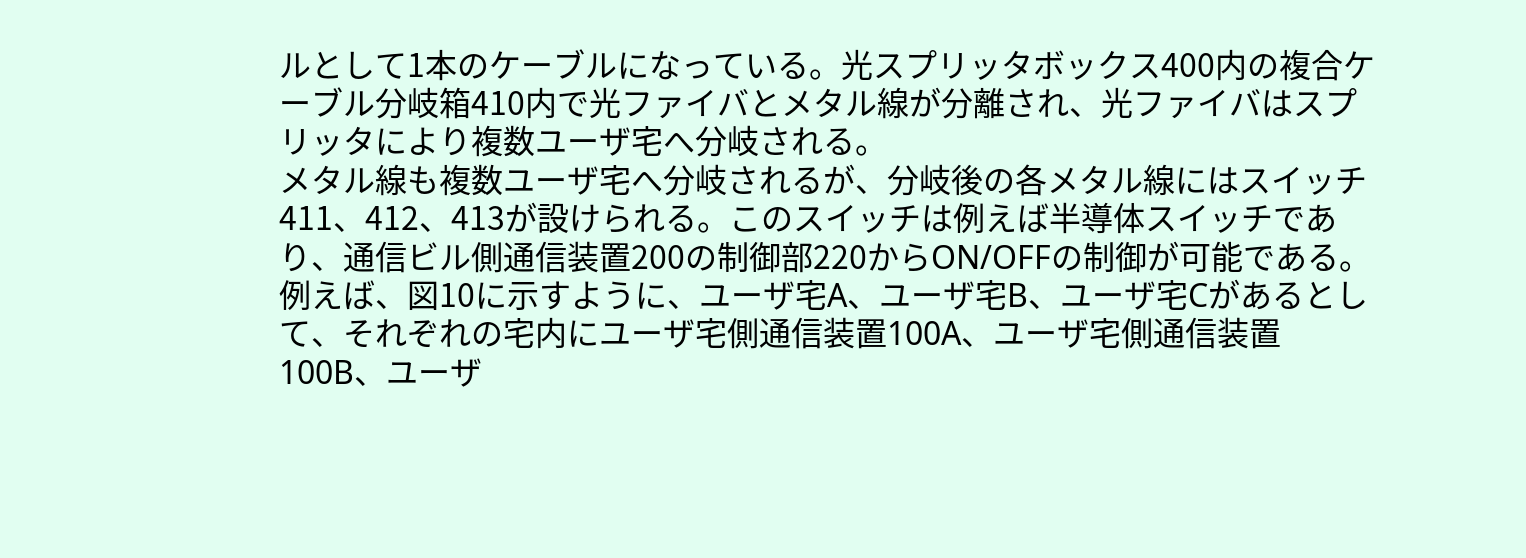ルとして1本のケーブルになっている。光スプリッタボックス400内の複合ケーブル分岐箱410内で光ファイバとメタル線が分離され、光ファイバはスプリッタにより複数ユーザ宅へ分岐される。
メタル線も複数ユーザ宅へ分岐されるが、分岐後の各メタル線にはスイッチ411、412、413が設けられる。このスイッチは例えば半導体スイッチであり、通信ビル側通信装置200の制御部220からON/OFFの制御が可能である。
例えば、図10に示すように、ユーザ宅A、ユーザ宅B、ユーザ宅Cがあるとして、それぞれの宅内にユーザ宅側通信装置100A、ユーザ宅側通信装置100B、ユーザ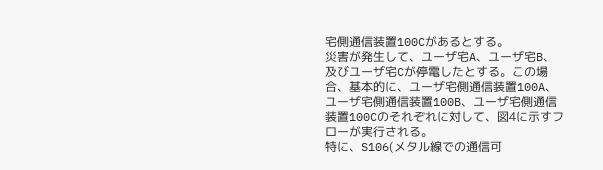宅側通信装置100Cがあるとする。
災害が発生して、ユーザ宅A、ユーザ宅B、及びユーザ宅Cが停電したとする。この場合、基本的に、ユーザ宅側通信装置100A、ユーザ宅側通信装置100B、ユーザ宅側通信装置100Cのそれぞれに対して、図4に示すフローが実行される。
特に、S106(メタル線での通信可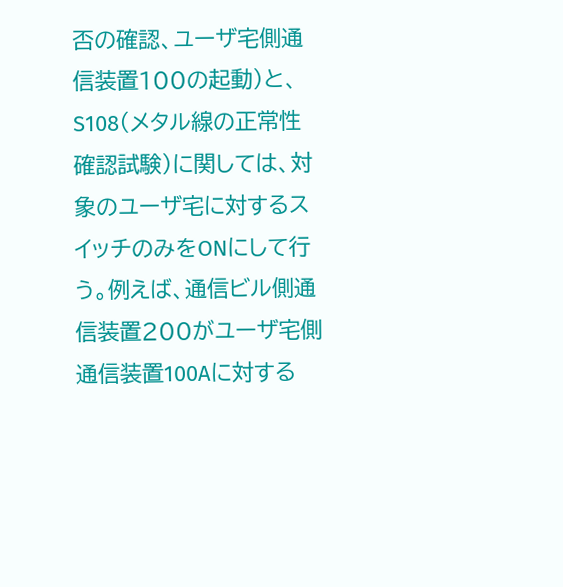否の確認、ユーザ宅側通信装置100の起動)と、S108(メタル線の正常性確認試験)に関しては、対象のユーザ宅に対するスイッチのみをONにして行う。例えば、通信ビル側通信装置200がユーザ宅側通信装置100Aに対する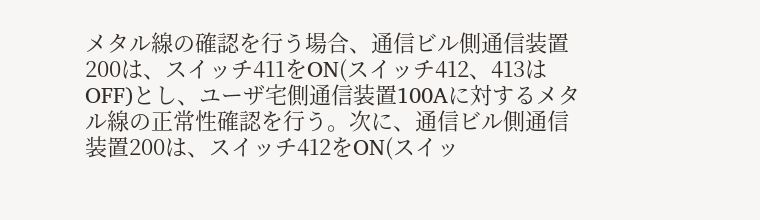メタル線の確認を行う場合、通信ビル側通信装置200は、スイッチ411をON(スイッチ412、413はOFF)とし、ユーザ宅側通信装置100Aに対するメタル線の正常性確認を行う。次に、通信ビル側通信装置200は、スイッチ412をON(スイッ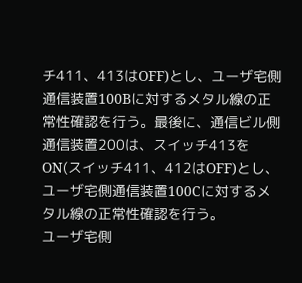チ411、413はOFF)とし、ユーザ宅側通信装置100Bに対するメタル線の正常性確認を行う。最後に、通信ビル側通信装置200は、スイッチ413をON(スイッチ411、412はOFF)とし、ユーザ宅側通信装置100Cに対するメタル線の正常性確認を行う。
ユーザ宅側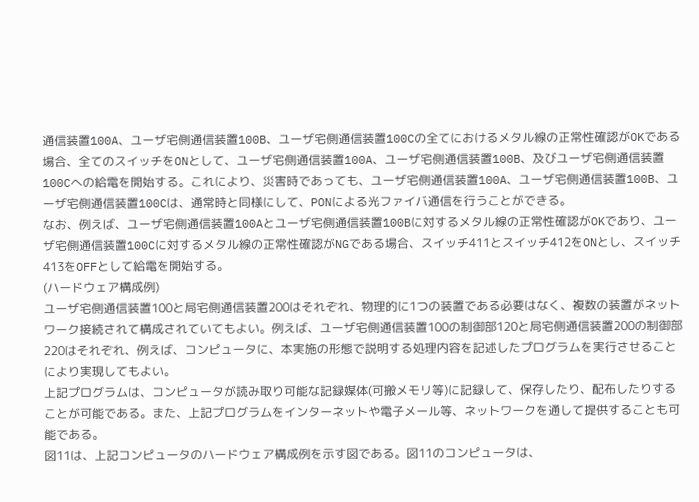通信装置100A、ユーザ宅側通信装置100B、ユーザ宅側通信装置100Cの全てにおけるメタル線の正常性確認がOKである場合、全てのスイッチをONとして、ユーザ宅側通信装置100A、ユーザ宅側通信装置100B、及びユーザ宅側通信装置100Cへの給電を開始する。これにより、災害時であっても、ユーザ宅側通信装置100A、ユーザ宅側通信装置100B、ユーザ宅側通信装置100Cは、通常時と同様にして、PONによる光ファイバ通信を行うことができる。
なお、例えば、ユーザ宅側通信装置100Aとユーザ宅側通信装置100Bに対するメタル線の正常性確認がOKであり、ユーザ宅側通信装置100Cに対するメタル線の正常性確認がNGである場合、スイッチ411とスイッチ412をONとし、スイッチ413をOFFとして給電を開始する。
(ハードウェア構成例)
ユーザ宅側通信装置100と局宅側通信装置200はそれぞれ、物理的に1つの装置である必要はなく、複数の装置がネットワーク接続されて構成されていてもよい。例えば、ユーザ宅側通信装置100の制御部120と局宅側通信装置200の制御部220はそれぞれ、例えば、コンピュータに、本実施の形態で説明する処理内容を記述したプログラムを実行させることにより実現してもよい。
上記プログラムは、コンピュータが読み取り可能な記録媒体(可搬メモリ等)に記録して、保存したり、配布したりすることが可能である。また、上記プログラムをインターネットや電子メール等、ネットワークを通して提供することも可能である。
図11は、上記コンピュータのハードウェア構成例を示す図である。図11のコンピュータは、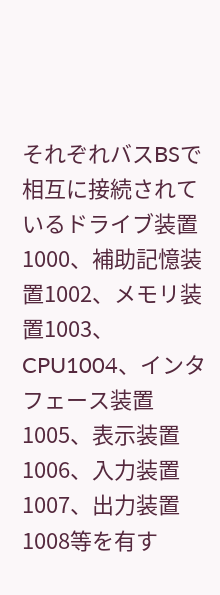それぞれバスBSで相互に接続されているドライブ装置1000、補助記憶装置1002、メモリ装置1003、CPU1004、インタフェース装置1005、表示装置1006、入力装置1007、出力装置1008等を有す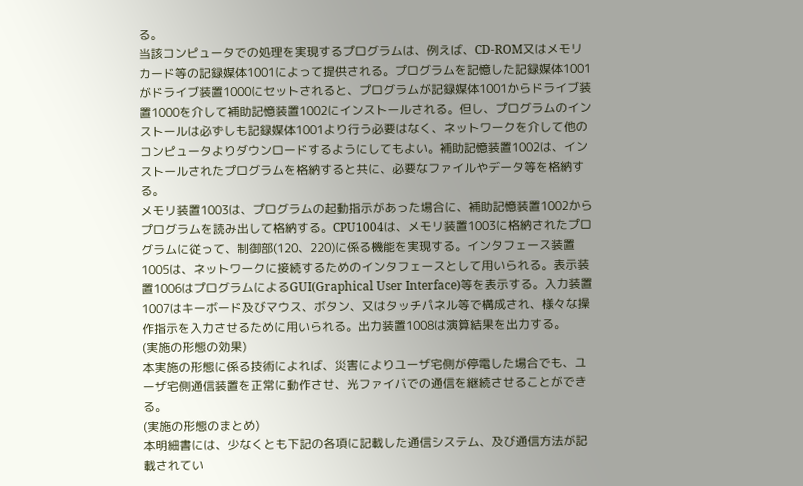る。
当該コンピュータでの処理を実現するプログラムは、例えば、CD-ROM又はメモリカード等の記録媒体1001によって提供される。プログラムを記憶した記録媒体1001がドライブ装置1000にセットされると、プログラムが記録媒体1001からドライブ装置1000を介して補助記憶装置1002にインストールされる。但し、プログラムのインストールは必ずしも記録媒体1001より行う必要はなく、ネットワークを介して他のコンピュータよりダウンロードするようにしてもよい。補助記憶装置1002は、インストールされたプログラムを格納すると共に、必要なファイルやデータ等を格納する。
メモリ装置1003は、プログラムの起動指示があった場合に、補助記憶装置1002からプログラムを読み出して格納する。CPU1004は、メモリ装置1003に格納されたプログラムに従って、制御部(120、220)に係る機能を実現する。インタフェース装置1005は、ネットワークに接続するためのインタフェースとして用いられる。表示装置1006はプログラムによるGUI(Graphical User Interface)等を表示する。入力装置1007はキーボード及びマウス、ボタン、又はタッチパネル等で構成され、様々な操作指示を入力させるために用いられる。出力装置1008は演算結果を出力する。
(実施の形態の効果)
本実施の形態に係る技術によれば、災害によりユーザ宅側が停電した場合でも、ユーザ宅側通信装置を正常に動作させ、光ファイバでの通信を継続させることができる。
(実施の形態のまとめ)
本明細書には、少なくとも下記の各項に記載した通信システム、及び通信方法が記載されてい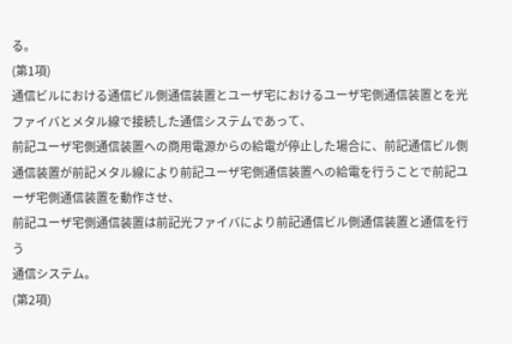る。
(第1項)
通信ビルにおける通信ビル側通信装置とユーザ宅におけるユーザ宅側通信装置とを光ファイバとメタル線で接続した通信システムであって、
前記ユーザ宅側通信装置への商用電源からの給電が停止した場合に、前記通信ビル側通信装置が前記メタル線により前記ユーザ宅側通信装置への給電を行うことで前記ユーザ宅側通信装置を動作させ、
前記ユーザ宅側通信装置は前記光ファイバにより前記通信ビル側通信装置と通信を行う
通信システム。
(第2項)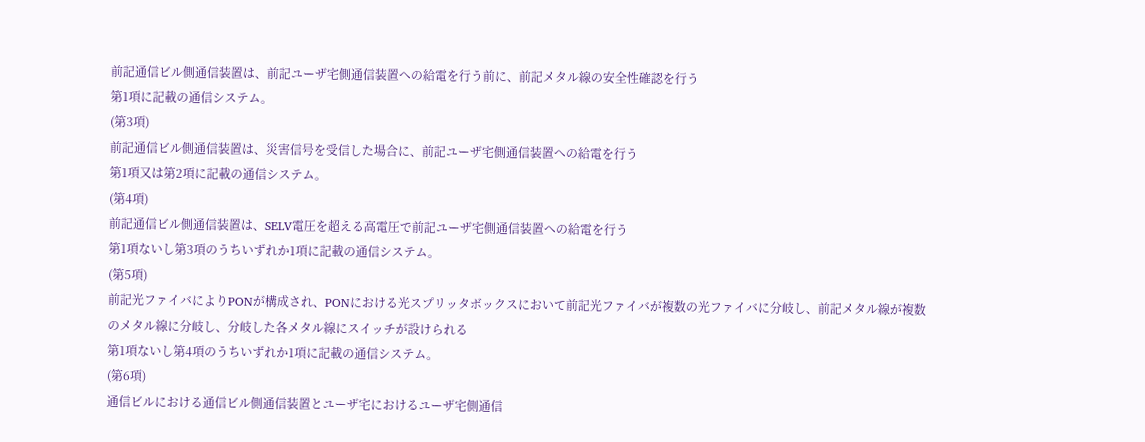前記通信ビル側通信装置は、前記ユーザ宅側通信装置への給電を行う前に、前記メタル線の安全性確認を行う
第1項に記載の通信システム。
(第3項)
前記通信ビル側通信装置は、災害信号を受信した場合に、前記ユーザ宅側通信装置への給電を行う
第1項又は第2項に記載の通信システム。
(第4項)
前記通信ビル側通信装置は、SELV電圧を超える高電圧で前記ユーザ宅側通信装置への給電を行う
第1項ないし第3項のうちいずれか1項に記載の通信システム。
(第5項)
前記光ファイバによりPONが構成され、PONにおける光スプリッタボックスにおいて前記光ファイバが複数の光ファイバに分岐し、前記メタル線が複数のメタル線に分岐し、分岐した各メタル線にスイッチが設けられる
第1項ないし第4項のうちいずれか1項に記載の通信システム。
(第6項)
通信ビルにおける通信ビル側通信装置とユーザ宅におけるユーザ宅側通信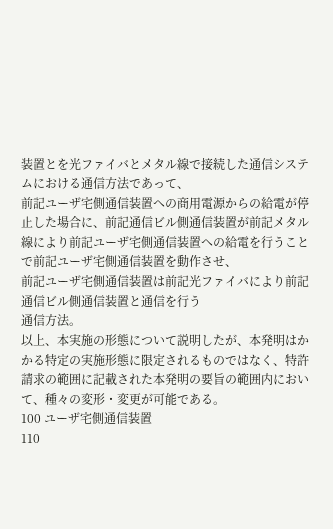装置とを光ファイバとメタル線で接続した通信システムにおける通信方法であって、
前記ユーザ宅側通信装置への商用電源からの給電が停止した場合に、前記通信ビル側通信装置が前記メタル線により前記ユーザ宅側通信装置への給電を行うことで前記ユーザ宅側通信装置を動作させ、
前記ユーザ宅側通信装置は前記光ファイバにより前記通信ビル側通信装置と通信を行う
通信方法。
以上、本実施の形態について説明したが、本発明はかかる特定の実施形態に限定されるものではなく、特許請求の範囲に記載された本発明の要旨の範囲内において、種々の変形・変更が可能である。
100 ユーザ宅側通信装置
110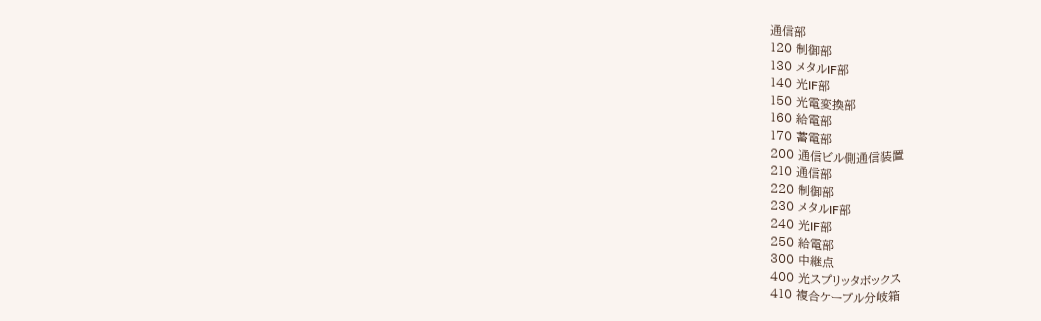通信部
120 制御部
130 メタルIF部
140 光IF部
150 光電変換部
160 給電部
170 蓄電部
200 通信ビル側通信装置
210 通信部
220 制御部
230 メタルIF部
240 光IF部
250 給電部
300 中継点
400 光スプリッタボックス
410 複合ケーブル分岐箱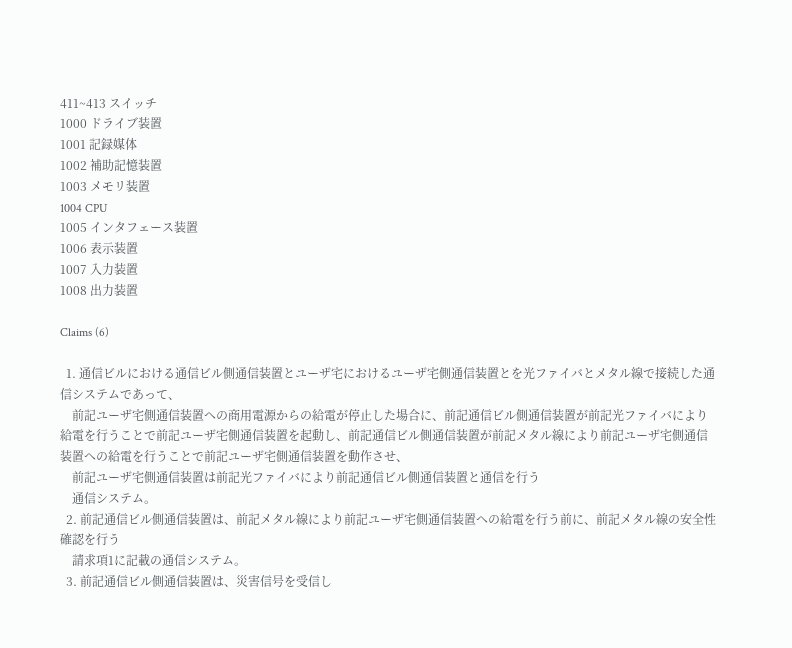411~413 スイッチ
1000 ドライブ装置
1001 記録媒体
1002 補助記憶装置
1003 メモリ装置
1004 CPU
1005 インタフェース装置
1006 表示装置
1007 入力装置
1008 出力装置

Claims (6)

  1. 通信ビルにおける通信ビル側通信装置とユーザ宅におけるユーザ宅側通信装置とを光ファイバとメタル線で接続した通信システムであって、
    前記ユーザ宅側通信装置への商用電源からの給電が停止した場合に、前記通信ビル側通信装置が前記光ファイバにより給電を行うことで前記ユーザ宅側通信装置を起動し、前記通信ビル側通信装置が前記メタル線により前記ユーザ宅側通信装置への給電を行うことで前記ユーザ宅側通信装置を動作させ、
    前記ユーザ宅側通信装置は前記光ファイバにより前記通信ビル側通信装置と通信を行う
    通信システム。
  2. 前記通信ビル側通信装置は、前記メタル線により前記ユーザ宅側通信装置への給電を行う前に、前記メタル線の安全性確認を行う
    請求項1に記載の通信システム。
  3. 前記通信ビル側通信装置は、災害信号を受信し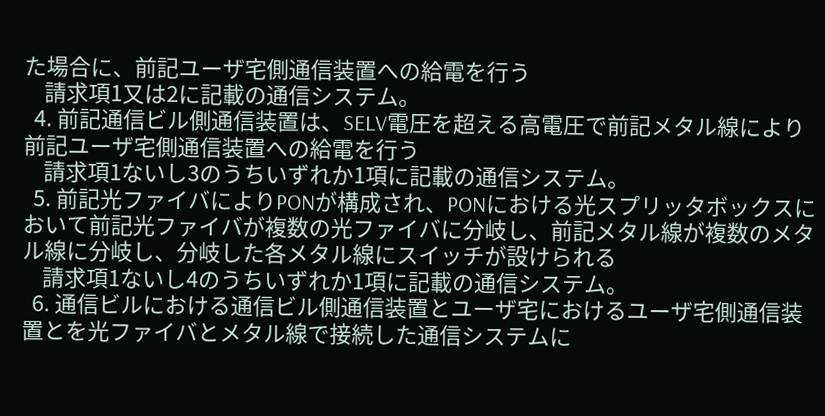た場合に、前記ユーザ宅側通信装置への給電を行う
    請求項1又は2に記載の通信システム。
  4. 前記通信ビル側通信装置は、SELV電圧を超える高電圧で前記メタル線により前記ユーザ宅側通信装置への給電を行う
    請求項1ないし3のうちいずれか1項に記載の通信システム。
  5. 前記光ファイバによりPONが構成され、PONにおける光スプリッタボックスにおいて前記光ファイバが複数の光ファイバに分岐し、前記メタル線が複数のメタル線に分岐し、分岐した各メタル線にスイッチが設けられる
    請求項1ないし4のうちいずれか1項に記載の通信システム。
  6. 通信ビルにおける通信ビル側通信装置とユーザ宅におけるユーザ宅側通信装置とを光ファイバとメタル線で接続した通信システムに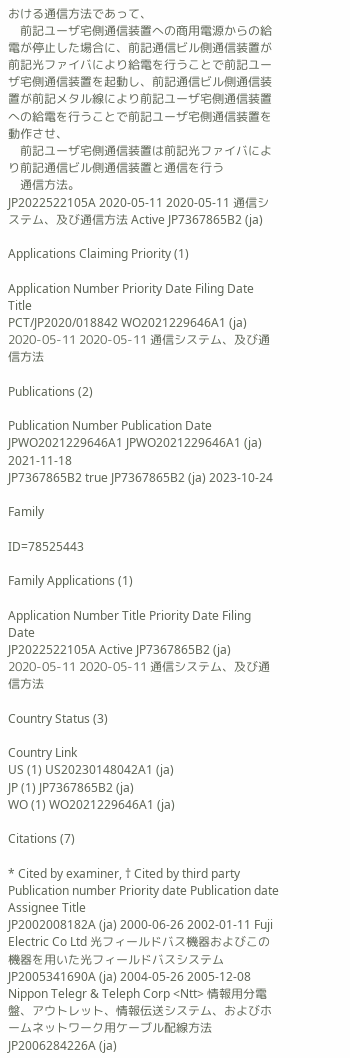おける通信方法であって、
    前記ユーザ宅側通信装置への商用電源からの給電が停止した場合に、前記通信ビル側通信装置が前記光ファイバにより給電を行うことで前記ユーザ宅側通信装置を起動し、前記通信ビル側通信装置が前記メタル線により前記ユーザ宅側通信装置への給電を行うことで前記ユーザ宅側通信装置を動作させ、
    前記ユーザ宅側通信装置は前記光ファイバにより前記通信ビル側通信装置と通信を行う
    通信方法。
JP2022522105A 2020-05-11 2020-05-11 通信システム、及び通信方法 Active JP7367865B2 (ja)

Applications Claiming Priority (1)

Application Number Priority Date Filing Date Title
PCT/JP2020/018842 WO2021229646A1 (ja) 2020-05-11 2020-05-11 通信システム、及び通信方法

Publications (2)

Publication Number Publication Date
JPWO2021229646A1 JPWO2021229646A1 (ja) 2021-11-18
JP7367865B2 true JP7367865B2 (ja) 2023-10-24

Family

ID=78525443

Family Applications (1)

Application Number Title Priority Date Filing Date
JP2022522105A Active JP7367865B2 (ja) 2020-05-11 2020-05-11 通信システム、及び通信方法

Country Status (3)

Country Link
US (1) US20230148042A1 (ja)
JP (1) JP7367865B2 (ja)
WO (1) WO2021229646A1 (ja)

Citations (7)

* Cited by examiner, † Cited by third party
Publication number Priority date Publication date Assignee Title
JP2002008182A (ja) 2000-06-26 2002-01-11 Fuji Electric Co Ltd 光フィールドバス機器およびこの機器を用いた光フィールドバスシステム
JP2005341690A (ja) 2004-05-26 2005-12-08 Nippon Telegr & Teleph Corp <Ntt> 情報用分電盤、アウトレット、情報伝送システム、およびホームネットワーク用ケーブル配線方法
JP2006284226A (ja)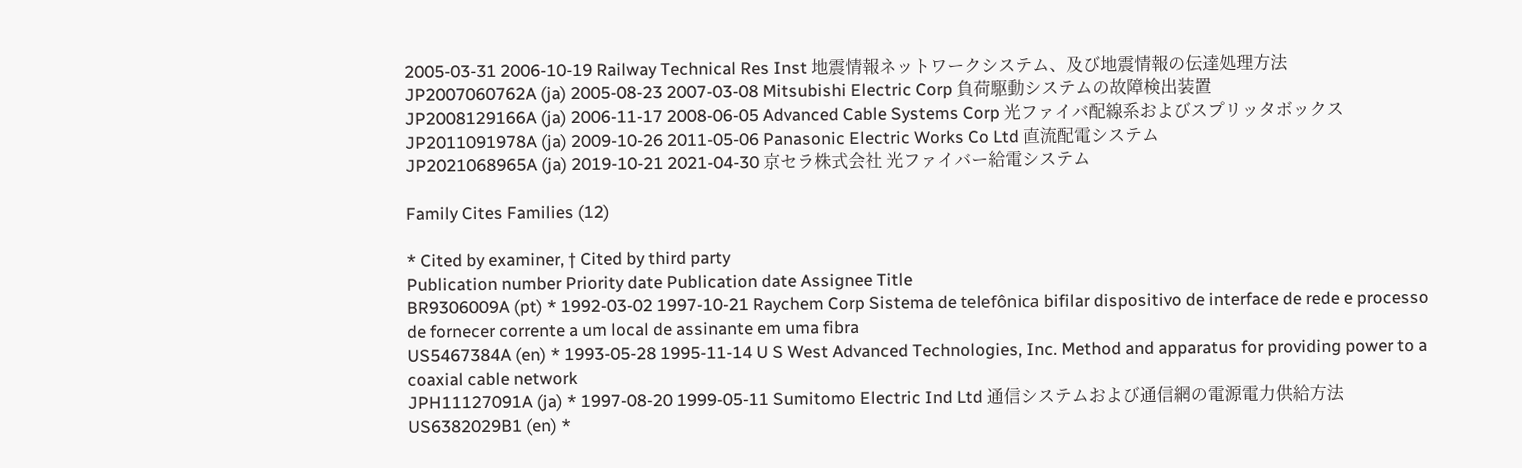2005-03-31 2006-10-19 Railway Technical Res Inst 地震情報ネットワークシステム、及び地震情報の伝達処理方法
JP2007060762A (ja) 2005-08-23 2007-03-08 Mitsubishi Electric Corp 負荷駆動システムの故障検出装置
JP2008129166A (ja) 2006-11-17 2008-06-05 Advanced Cable Systems Corp 光ファイバ配線系およびスプリッタボックス
JP2011091978A (ja) 2009-10-26 2011-05-06 Panasonic Electric Works Co Ltd 直流配電システム
JP2021068965A (ja) 2019-10-21 2021-04-30 京セラ株式会社 光ファイバー給電システム

Family Cites Families (12)

* Cited by examiner, † Cited by third party
Publication number Priority date Publication date Assignee Title
BR9306009A (pt) * 1992-03-02 1997-10-21 Raychem Corp Sistema de telefônica bifilar dispositivo de interface de rede e processo de fornecer corrente a um local de assinante em uma fibra
US5467384A (en) * 1993-05-28 1995-11-14 U S West Advanced Technologies, Inc. Method and apparatus for providing power to a coaxial cable network
JPH11127091A (ja) * 1997-08-20 1999-05-11 Sumitomo Electric Ind Ltd 通信システムおよび通信網の電源電力供給方法
US6382029B1 (en) *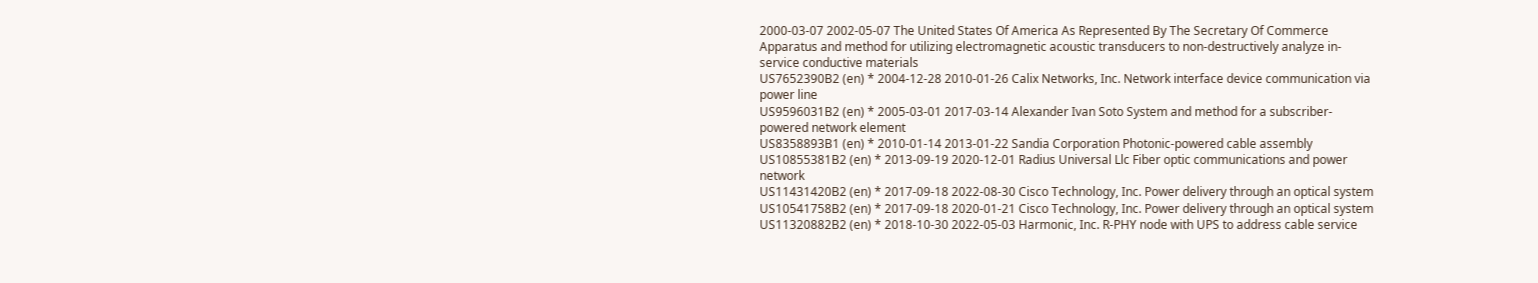2000-03-07 2002-05-07 The United States Of America As Represented By The Secretary Of Commerce Apparatus and method for utilizing electromagnetic acoustic transducers to non-destructively analyze in-service conductive materials
US7652390B2 (en) * 2004-12-28 2010-01-26 Calix Networks, Inc. Network interface device communication via power line
US9596031B2 (en) * 2005-03-01 2017-03-14 Alexander Ivan Soto System and method for a subscriber-powered network element
US8358893B1 (en) * 2010-01-14 2013-01-22 Sandia Corporation Photonic-powered cable assembly
US10855381B2 (en) * 2013-09-19 2020-12-01 Radius Universal Llc Fiber optic communications and power network
US11431420B2 (en) * 2017-09-18 2022-08-30 Cisco Technology, Inc. Power delivery through an optical system
US10541758B2 (en) * 2017-09-18 2020-01-21 Cisco Technology, Inc. Power delivery through an optical system
US11320882B2 (en) * 2018-10-30 2022-05-03 Harmonic, Inc. R-PHY node with UPS to address cable service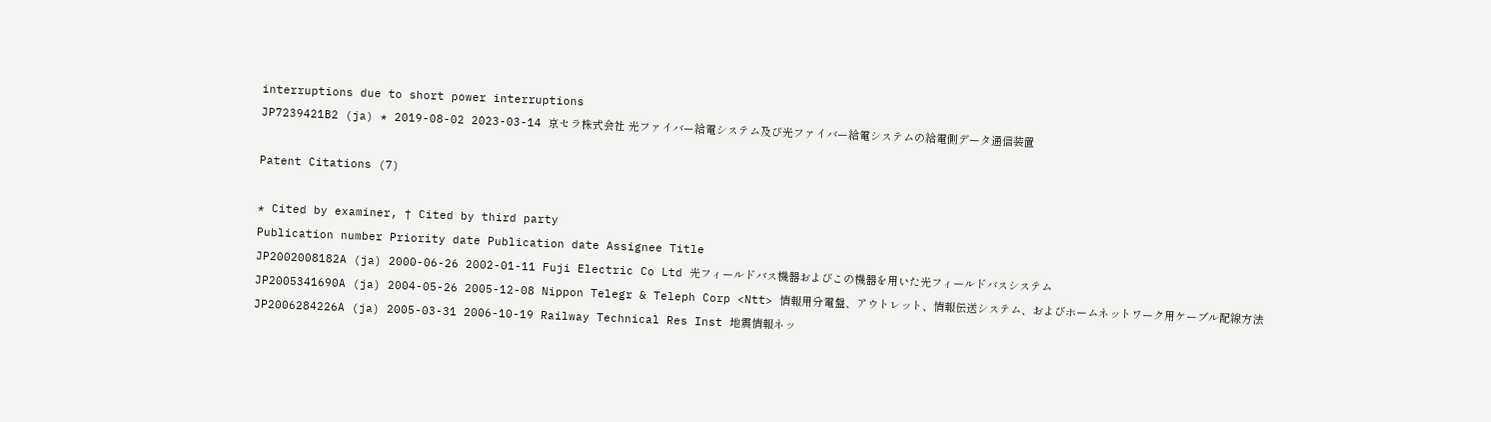interruptions due to short power interruptions
JP7239421B2 (ja) * 2019-08-02 2023-03-14 京セラ株式会社 光ファイバー給電システム及び光ファイバー給電システムの給電側データ通信装置

Patent Citations (7)

* Cited by examiner, † Cited by third party
Publication number Priority date Publication date Assignee Title
JP2002008182A (ja) 2000-06-26 2002-01-11 Fuji Electric Co Ltd 光フィールドバス機器およびこの機器を用いた光フィールドバスシステム
JP2005341690A (ja) 2004-05-26 2005-12-08 Nippon Telegr & Teleph Corp <Ntt> 情報用分電盤、アウトレット、情報伝送システム、およびホームネットワーク用ケーブル配線方法
JP2006284226A (ja) 2005-03-31 2006-10-19 Railway Technical Res Inst 地震情報ネッ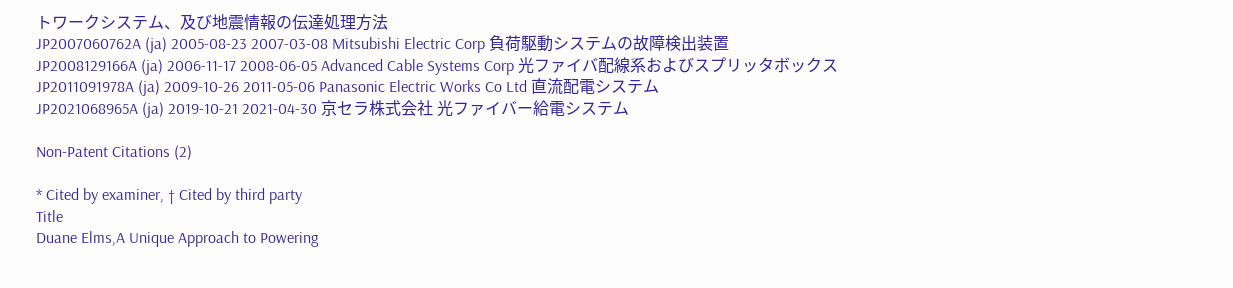トワークシステム、及び地震情報の伝達処理方法
JP2007060762A (ja) 2005-08-23 2007-03-08 Mitsubishi Electric Corp 負荷駆動システムの故障検出装置
JP2008129166A (ja) 2006-11-17 2008-06-05 Advanced Cable Systems Corp 光ファイバ配線系およびスプリッタボックス
JP2011091978A (ja) 2009-10-26 2011-05-06 Panasonic Electric Works Co Ltd 直流配電システム
JP2021068965A (ja) 2019-10-21 2021-04-30 京セラ株式会社 光ファイバー給電システム

Non-Patent Citations (2)

* Cited by examiner, † Cited by third party
Title
Duane Elms,A Unique Approach to Powering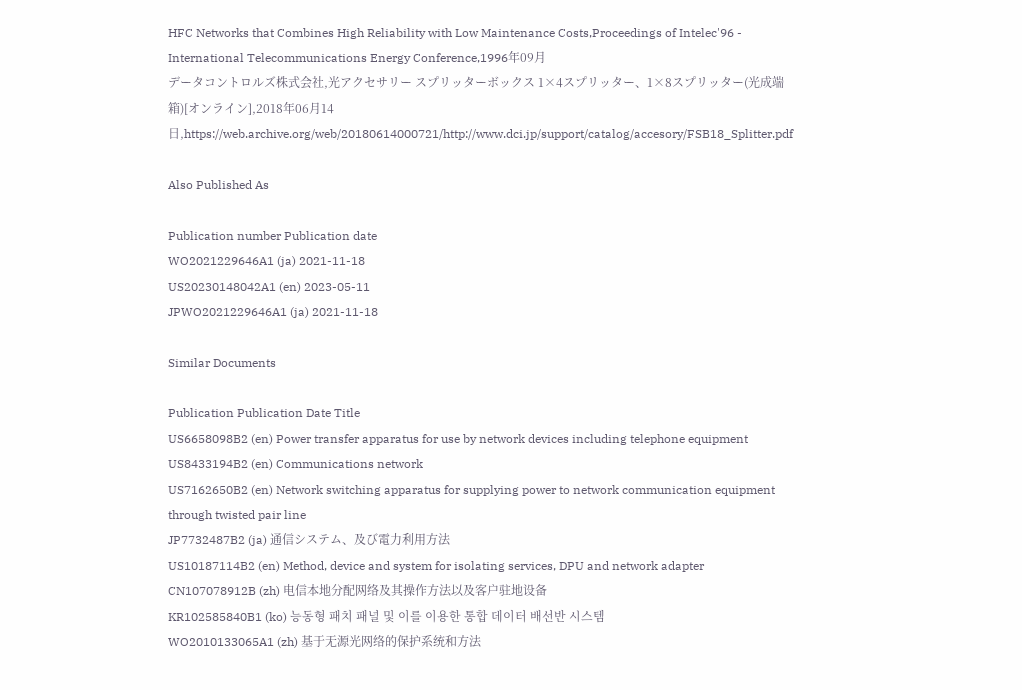HFC Networks that Combines High Reliability with Low Maintenance Costs,Proceedings of Intelec'96 - International Telecommunications Energy Conference,1996年09月
データコントロルズ株式会社,光アクセサリー スプリッターボックス 1×4スプリッター、1×8スプリッター(光成端箱)[オンライン],2018年06月14日,https://web.archive.org/web/20180614000721/http://www.dci.jp/support/catalog/accesory/FSB18_Splitter.pdf

Also Published As

Publication number Publication date
WO2021229646A1 (ja) 2021-11-18
US20230148042A1 (en) 2023-05-11
JPWO2021229646A1 (ja) 2021-11-18

Similar Documents

Publication Publication Date Title
US6658098B2 (en) Power transfer apparatus for use by network devices including telephone equipment
US8433194B2 (en) Communications network
US7162650B2 (en) Network switching apparatus for supplying power to network communication equipment through twisted pair line
JP7732487B2 (ja) 通信システム、及び電力利用方法
US10187114B2 (en) Method, device and system for isolating services, DPU and network adapter
CN107078912B (zh) 电信本地分配网络及其操作方法以及客户驻地设备
KR102585840B1 (ko) 능동형 패치 패널 및 이를 이용한 통합 데이터 배선반 시스템
WO2010133065A1 (zh) 基于无源光网络的保护系统和方法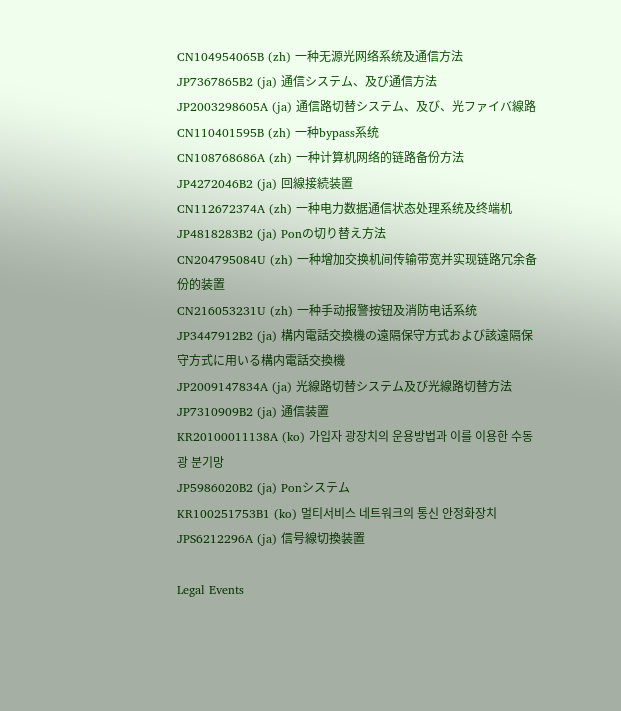CN104954065B (zh) 一种无源光网络系统及通信方法
JP7367865B2 (ja) 通信システム、及び通信方法
JP2003298605A (ja) 通信路切替システム、及び、光ファイバ線路
CN110401595B (zh) 一种bypass系统
CN108768686A (zh) 一种计算机网络的链路备份方法
JP4272046B2 (ja) 回線接続装置
CN112672374A (zh) 一种电力数据通信状态处理系统及终端机
JP4818283B2 (ja) Ponの切り替え方法
CN204795084U (zh) 一种增加交换机间传输带宽并实现链路冗余备份的装置
CN216053231U (zh) 一种手动报警按钮及消防电话系统
JP3447912B2 (ja) 構内電話交換機の遠隔保守方式および該遠隔保守方式に用いる構内電話交換機
JP2009147834A (ja) 光線路切替システム及び光線路切替方法
JP7310909B2 (ja) 通信装置
KR20100011138A (ko) 가입자 광장치의 운용방법과 이를 이용한 수동 광 분기망
JP5986020B2 (ja) Ponシステム
KR100251753B1 (ko) 멀티서비스 네트워크의 통신 안정화장치
JPS6212296A (ja) 信号線切換装置

Legal Events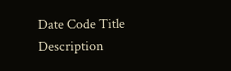Date Code Title Description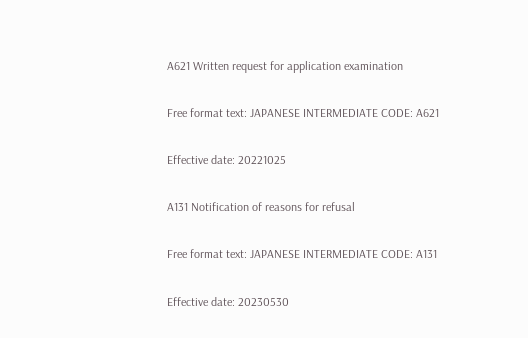A621 Written request for application examination

Free format text: JAPANESE INTERMEDIATE CODE: A621

Effective date: 20221025

A131 Notification of reasons for refusal

Free format text: JAPANESE INTERMEDIATE CODE: A131

Effective date: 20230530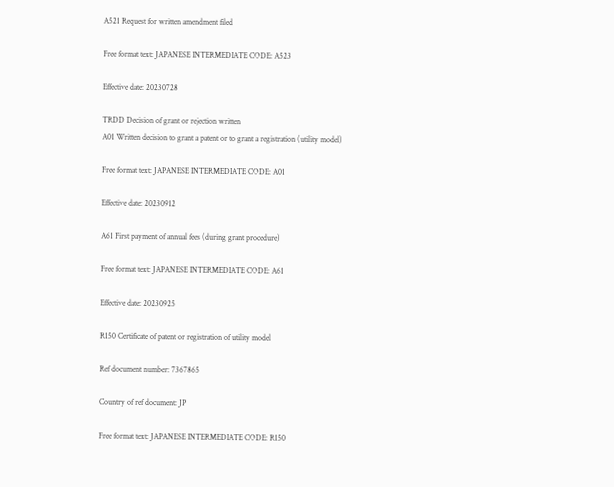A521 Request for written amendment filed

Free format text: JAPANESE INTERMEDIATE CODE: A523

Effective date: 20230728

TRDD Decision of grant or rejection written
A01 Written decision to grant a patent or to grant a registration (utility model)

Free format text: JAPANESE INTERMEDIATE CODE: A01

Effective date: 20230912

A61 First payment of annual fees (during grant procedure)

Free format text: JAPANESE INTERMEDIATE CODE: A61

Effective date: 20230925

R150 Certificate of patent or registration of utility model

Ref document number: 7367865

Country of ref document: JP

Free format text: JAPANESE INTERMEDIATE CODE: R150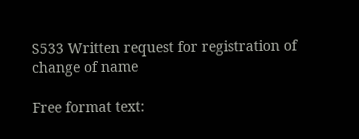S533 Written request for registration of change of name

Free format text: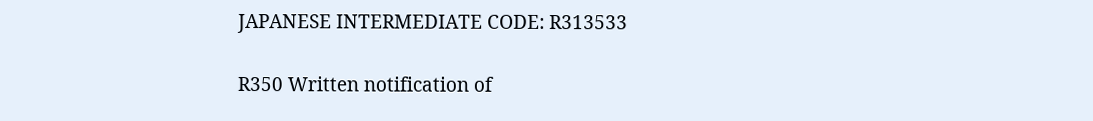JAPANESE INTERMEDIATE CODE: R313533

R350 Written notification of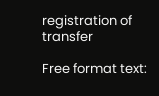registration of transfer

Free format text: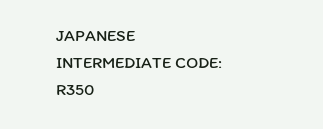JAPANESE INTERMEDIATE CODE: R350